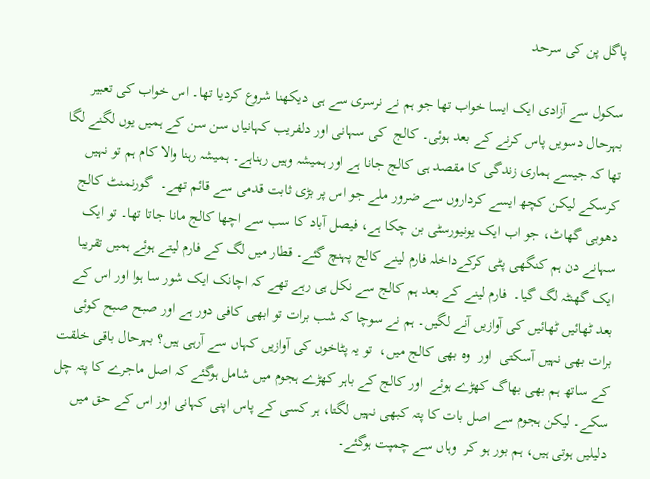پاگل پن کی سرحد

سکول سے آزادی ایک ایسا خواب تھا جو ہم نے نرسری سے ہی دیکھنا شروع کردیا تھا۔ اس خواب کی تعبیر بہرحال دسویں پاس کرنے کے بعد ہوئی۔ کالج  کی سہانی اور دلفریب کہانیاں سن سن کے ہمیں یوں لگنے لگا تھا کہ جیسے ہماری زندگی کا مقصد ہی کالج جانا ہے اور ہمیشہ وہیں رہناہے۔ ہمیشہ رہنا والا کام ہم تو نہیں کرسکے لیکن کچھ ایسے کرداروں سے ضرور ملے جو اس پر بڑی ثابت قدمی سے قائم تھے۔  گورنمنٹ کالج دھوبی گھاٹ، جو اب ایک یونیورسٹی بن چکا ہے، فیصل آباد کا سب سے اچھا کالج مانا جاتا تھا۔ تو ایک سہانے دن ہم کنگھی پٹی کرکےداخلہ فارم لینے کالج پہنچ گئے۔ قطار میں لگ کے فارم لیتے ہوئے ہمیں تقریبا ایک گھنٹہ لگ گیا۔  فارم لینے کے بعد ہم کالج سے نکل ہی رہے تھے کہ اچانک ایک شور سا ہوا اور اس کے بعد ٹھائیں ٹھائیں کی آوازیں آنے لگیں۔ ہم نے سوچا کہ شب برات تو ابھی کافی دور ہے اور صبح صبح کوئی برات بھی نہیں آسکتی  اور  وہ بھی کالج میں،  تو یہ پٹاخوں کی آوازیں کہاں سے آرہی ہیں؟ بہرحال باقی خلقت کے ساتھ ہم بھی بھاگ کھڑے ہوئے  اور کالج کے باہر کھڑے ہجوم میں شامل ہوگئے کہ اصل ماجرے کا پتہ چل سکے۔ لیکن ہجوم سے اصل بات کا پتہ کبھی نہیں لگتا، ہر کسی کے پاس اپنی کہانی اور اس کے حق میں دلیلیں ہوتی ہیں، ہم بور ہو کر  وہاں سے چمپت ہوگئے۔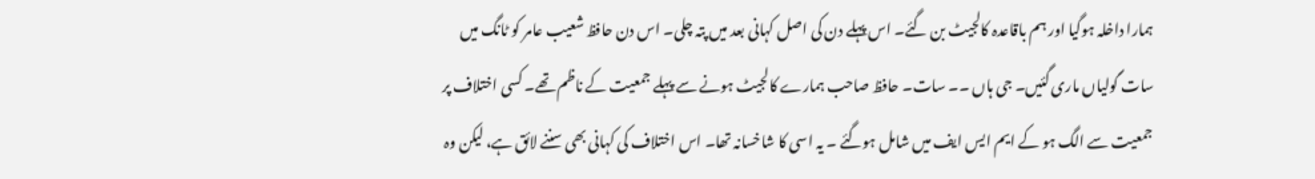ہمارا داخلہ ہوگیا اور ہم باقاعدہ کالجیٹ بن گئے۔ اس پہلے دن کی اصل کہانی بعد میں پتہ چلی۔ اس دن حافظ شعیب عامر کو ٹانگ میں سات گولیاں ماری گئیں۔ جی ہاں ۔۔ سات۔ حافظ صاحب ہمارے کالجیٹ ہونے سے پہلے جمعیت کے ناظم تھے۔ کسی اختلاف پر جمعیت سے الگ ہو کے ایم ایس ایف میں شامل ہوگئے ۔ یہ اسی کا شاخسانہ تھا۔ اس اختلاف کی کہانی بھی سننے لائق ہے، لیکن وہ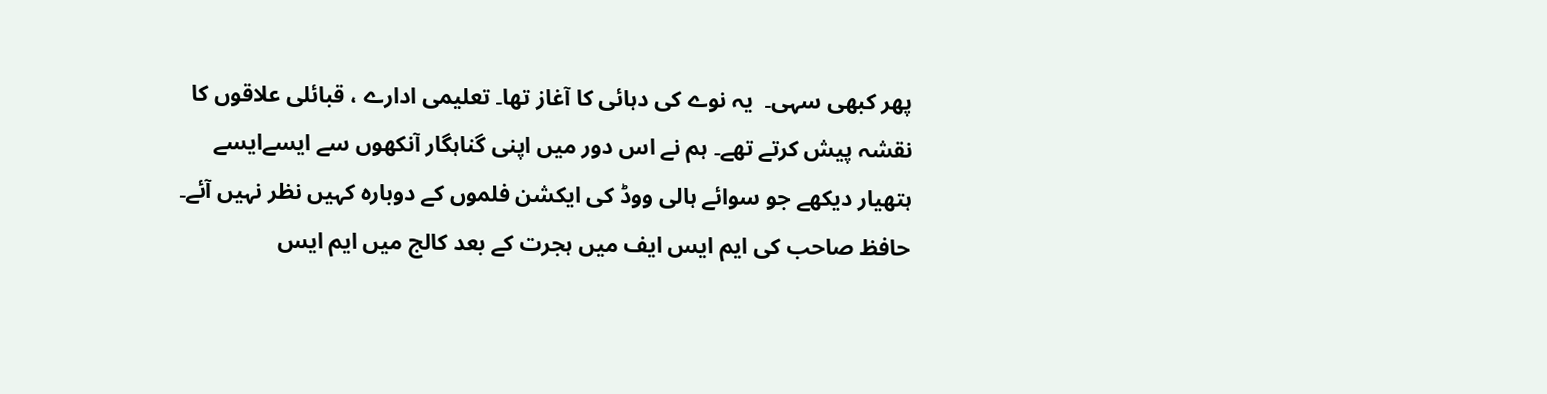پھر کبھی سہی۔  یہ نوے کی دہائی کا آغاز تھا۔ تعلیمی ادارے ، قبائلی علاقوں کا نقشہ پیش کرتے تھے۔ ہم نے اس دور میں اپنی گناہگار آنکھوں سے ایسےایسے ہتھیار دیکھے جو سوائے ہالی ووڈ کی ایکشن فلموں کے دوبارہ کہیں نظر نہیں آئے۔ حافظ صاحب کی ایم ایس ایف میں ہجرت کے بعد کالج میں ایم ایس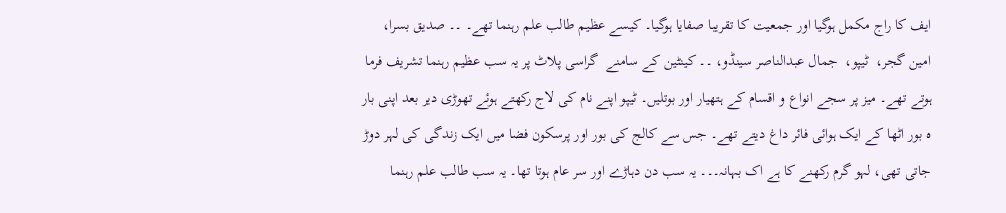ایف کا راج مکمل ہوگیا اور جمعیت کا تقریبا صفایا ہوگیا۔ کیسے عظیم طالب علم رہنما تھے۔ ۔۔ صدیق بسرا،   امین گجر،  ٹیپو،  جمال عبدالناصر سینڈو، ۔۔ کینٹین کے سامنے  گراسی پلاٹ پر یہ سب عظیم رہنما تشریف فرما ہوتے تھے۔ میز پر سجے انواع و اقسام کے ہتھیار اور بوتلیں۔ ٹیپو اپنے نام کی لاج رکھتے ہوئے تھوڑی دیر بعد اپنی بار ہ بور اٹھا کے ایک ہوائی فائر داغ دیتے تھے۔ جس سے کالج کی بور اور پرسکون فضا میں ایک زندگی کی لہر دوڑ جاتی تھی، لہو گرم رکھنے کا ہے اک بہانہ۔۔۔ یہ سب دن دہاڑے اور سر عام ہوتا تھا۔ یہ سب طالب علم رہنما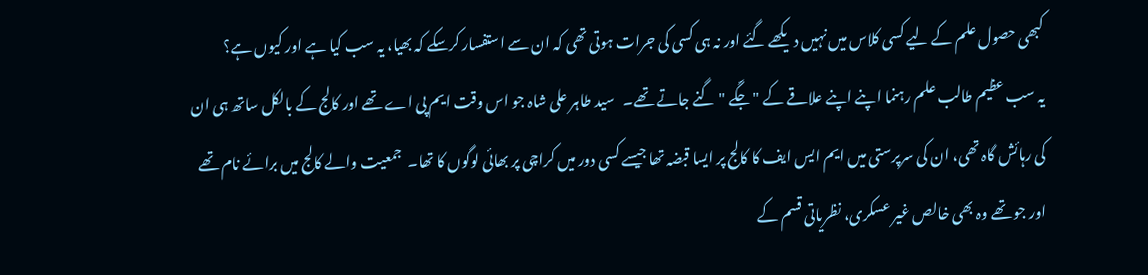کبھی حصول علم کے لیے کسی کلاس میں نہیں دیکھے گئے اور نہ ہی کسی کی جرات ہوتی تھی کہ ان سے استفسار کرسکے کہ بھیا، یہ سب کیا ہے اور کیوں ہے؟
یہ سب عظیم طالب علم رہنما اپنے اپنے علاقے کے "جگّے " گنے جاتے تھے۔   سید طاہر علی شاہ جو اس وقت ایم پی اے تھے اور کالج کے بالکل ساتھ ہی ان کی رہائش گاہ تھی، ان کی سرپرستی میں ایم ایس ایف کا کالج پر ایسا قبضہ تھا جیسے کسی دور میں کراچی پر بھائی لوگوں کا تھا۔  جمعیت والے کالج میں برائے نام تھے اور جو تھے وہ بھی خالص غیر عسکری، نظریاتی قسم کے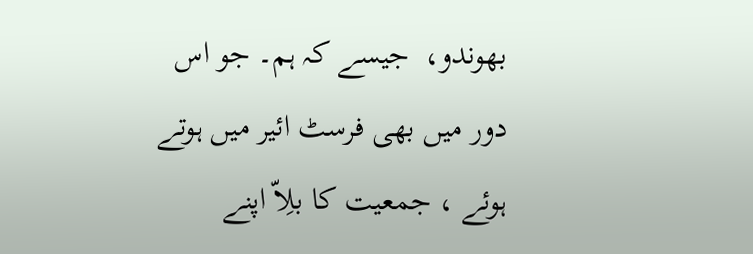بھوندو،  جیسے کہ ہم۔ جو اس دور میں بھی فرسٹ ائیر میں ہوتے ہوئے ، جمعیت کا بلِاّ اپنے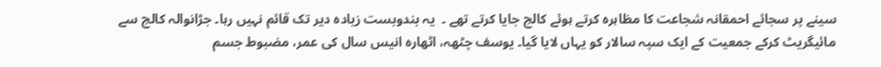سینے پر سجائے احمقانہ شجاعت کا مظاہرہ کرتے ہوئے کالج جایا کرتے تھے ۔  یہ بندوبست زیادہ دیر تک قائم نہیں رہا۔ جڑانوالہ کالج سے مائیگریٹ کرکے جمعیت کے ایک سپہ سالار کو یہاں لایا گیا۔ یوسف چٹھہ، اٹھارہ انیس سال کی عمر، مضبوط جسم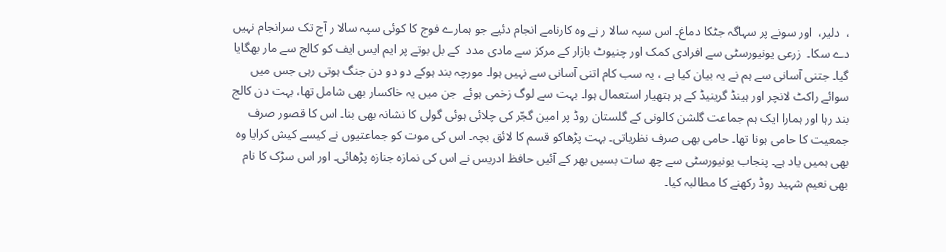،  دلیر،  اور سونے پر سہاگہ جٹکا دماغ۔ اس سپہ سالا ر نے وہ کارنامے انجام دئیے جو ہمارے فوج کا کوئی سپہ سالا ر آج تک سرانجام نہیں دے سکا۔  زرعی یونیورسٹی سے افرادی کمک اور چنیوٹ بازار کے مرکز سے مادی مدد  کے بل بوتے پر ایم ایس ایف کو کالج سے مار بھگایا گیا۔ جتنی آسانی سے ہم نے یہ بیان کیا ہے ، یہ سب کام اتنی آسانی سے نہیں ہوا۔ مورچہ بند ہوکے دو دو دن جنگ ہوتی رہی جس میں سوائے راکٹ لانچر اور ہینڈ گرینیڈ کے ہر ہتھیار استعمال ہوا۔ بہت سے لوگ زخمی ہوئے  جن میں یہ خاکسار بھی شامل تھا، بہت دن کالج بند رہا اور ہمارا ایک ہم جماعت گلشن کالونی کے گلستان روڈ پر امین گجّر کی چلائی ہوئی گولی کا نشانہ بھی بنا۔ اس کا قصور صرف جمعیت کا حامی ہونا تھا۔ حامی بھی صرف نظریاتی۔ بہت پڑھاکو قسم کا لائق بچہ۔ اس کی موت کو جماعتیوں نے کیسے کیش کرایا وہ بھی ہمیں یاد ہے۔ پنجاب یونیورسٹی سے چھ سات بسیں بھر کے آئیں حافظ ادریس نے اس کی نمازہ جنازہ پڑھائی۔ اور اس سڑک کا نام بھی نعیم شہید روڈ رکھنے کا مطالبہ کیا۔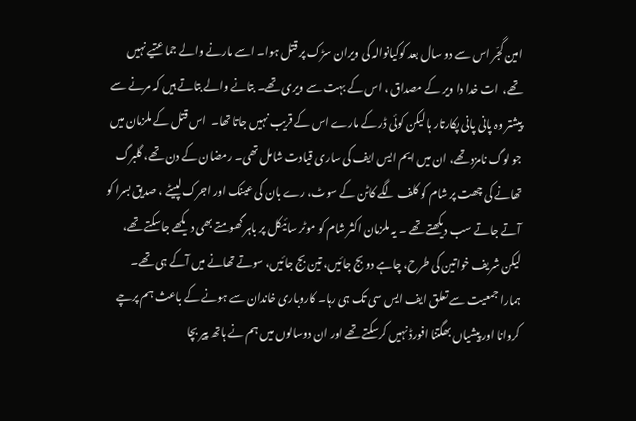امین گجّر اس سے دو سال بعد کوکیانوالہ کی ویران سڑک پر قتل ہوا۔ اسے مارنے والے جماعتیے نہیں تھے،  ات خدا دا ویر کے مصداق ، اس کے بہت سے ویری تھے۔ بتانے والے بتاتے ہیں کہ مرنے سے پیشتر وہ پانی پانی پکارتار ہا لیکن کوئی ڈر کے مارے اس کے قریب نہیں جاتا تھا۔  اس قتل کے ملزمان میں جو لوگ نامزد تھے، ان میں ایم ایس ایف کی ساری قیادت شامل تھی۔ رمضان کے دن تھے، گلبرگ تھانے کی چھت پر شام کو کلف لگے کاٹن کے سوٹ، رے بان کی عینک اور اجرک لپیٹے ، صدیق بسرا کو  آتے جاتے سب دیکھتے تھے ۔ یہ ملزمان اکثر شام کو موٹر سائیکل پر باہر گھومتے بھی دیکھے جاسکتے تھے، لیکن شریف خواتین کی طرح، چاہے دو بج جائیں، تین بج جائیں، سوتے تھانے میں آکے ہی تھے۔
ہمارا جمعیت سے تعلق ایف ایس سی تک ہی رہا۔ کاروباری خاندان سے ہونے کے باعث ہم پرچے کروانا اور پیشیاں بھگتنا افورڈ نہیں کرسکتے تھے اور ان دوسالوں میں ہم نے ہاتھ پیر بچا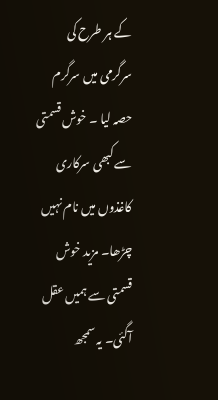کے ہر طرح کی سرگرمی میں سرگرم حصہ لیا ۔ خوش قسمتی سے کبھی سرکاری کاغذوں میں نام نہیں چڑھا۔ مزید خوش قسمتی سے ہمیں عقل آگئی۔ یہ سمجھ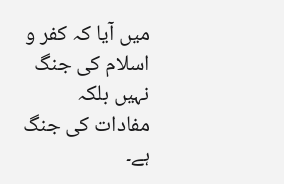میں آیا کہ کفر و اسلام کی جنگ نہیں بلکہ مفادات کی جنگ ہے۔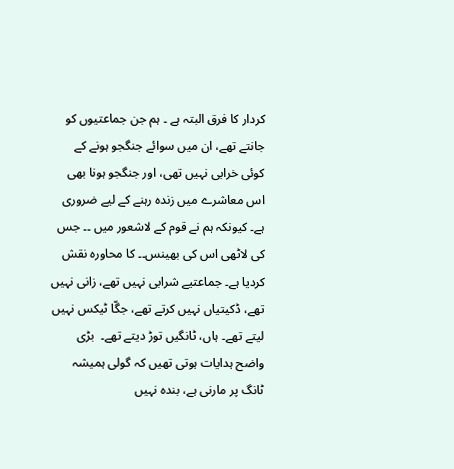کردار کا فرق البتہ ہے ۔ ہم جن جماعتیوں کو جانتے تھے، ان میں سوائے جنگجو ہونے کے کوئی خرابی نہیں تھی، اور جنگجو ہونا بھی اس معاشرے میں زندہ رہنے کے لیے ضروری ہے۔ کیونکہ ہم نے قوم کے لاشعور میں ۔۔ جس کی لاٹھی اس کی بھینس۔۔ کا محاورہ نقش کردیا ہے۔ جماعتیے شرابی نہیں تھے، زانی نہیں تھے، ڈکیتیاں نہیں کرتے تھے، جگّا ٹیکس نہیں لیتے تھے۔ ہاں، ٹانگیں توڑ دیتے تھے۔  بڑی واضح ہدایات ہوتی تھیں کہ گولی ہمیشہ ٹانگ پر مارنی ہے، بندہ نہیں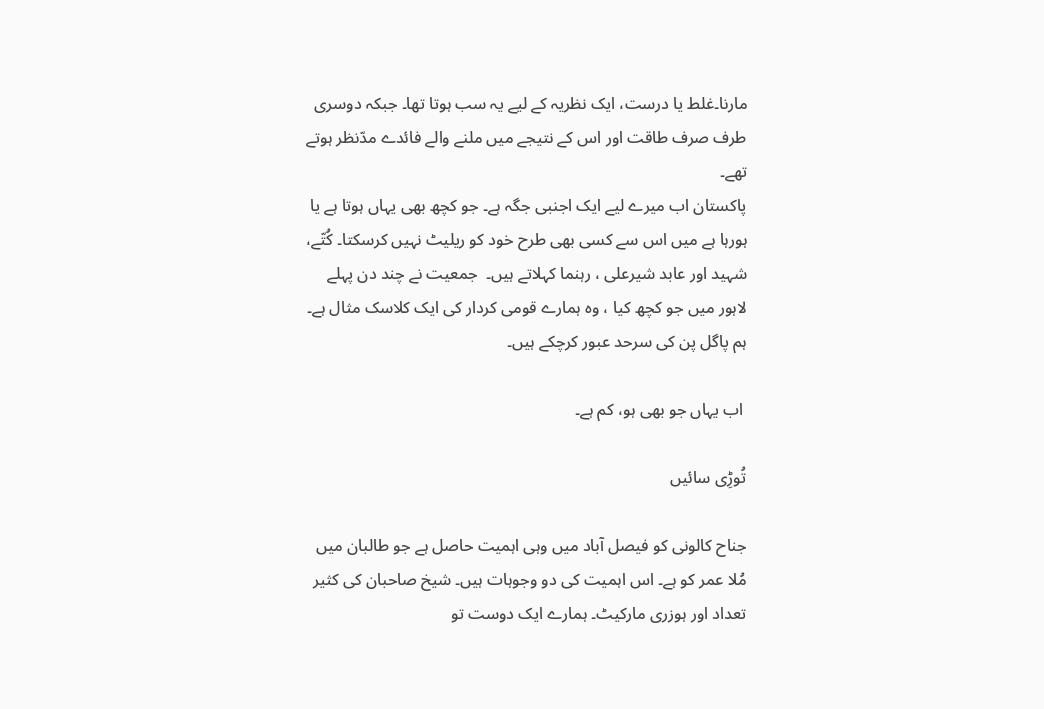مارنا۔غلط یا درست، ایک نظریہ کے لیے یہ سب ہوتا تھا۔ جبکہ دوسری طرف صرف طاقت اور اس کے نتیجے میں ملنے والے فائدے مدّنظر ہوتے تھے۔
پاکستان اب میرے لیے ایک اجنبی جگہ ہے۔ جو کچھ بھی یہاں ہوتا ہے یا ہورہا ہے میں اس سے کسی بھی طرح خود کو ریلیٹ نہیں کرسکتا۔ کُتّے، شہید اور عابد شیرعلی ، رہنما کہلاتے ہیں۔  جمعیت نے چند دن پہلے لاہور میں جو کچھ کیا ، وہ ہمارے قومی کردار کی ایک کلاسک مثال ہے۔ ہم پاگل پن کی سرحد عبور کرچکے ہیں۔

 اب یہاں جو بھی ہو، کم ہے۔

تُوڑِی سائیں

جناح کالونی کو فیصل آباد میں وہی اہمیت حاصل ہے جو طالبان میں مُلا عمر کو ہے۔ اس اہمیت کی دو وجوہات ہیں۔ شیخ صاحبان کی کثیر تعداد اور ہوزری مارکیٹ۔ ہمارے ایک دوست تو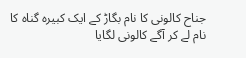جناح کالونی کا نام بگاڑ کے ایک کبیرہ گناہ کا نام لے کر آگے کالونی لگایا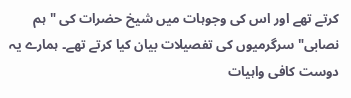کرتے تھے اور اس کی وجوہات میں شیخ حضرات کی "ہم نصابی" سرگرمیوں کی تفصیلات بیان کیا کرتے تھے۔ ہمارے یہ دوست کافی واہیات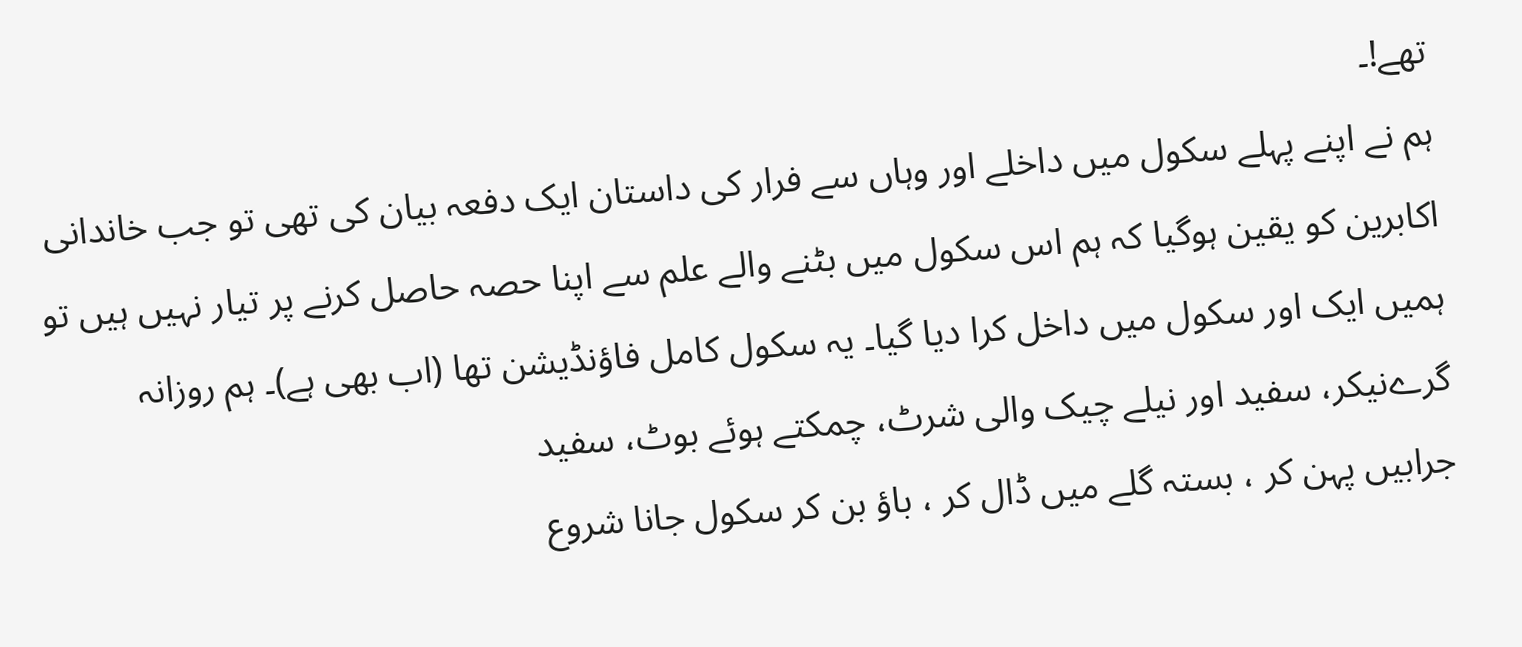تھے!۔
ہم نے اپنے پہلے سکول میں داخلے اور وہاں سے فرار کی داستان ایک دفعہ بیان کی تھی تو جب خاندانی اکابرین کو یقین ہوگیا کہ ہم اس سکول میں بٹنے والے علم سے اپنا حصہ حاصل کرنے پر تیار نہیں ہیں تو ہمیں ایک اور سکول میں داخل کرا دیا گیا۔ یہ سکول کامل فاؤنڈیشن تھا (اب بھی ہے)۔ ہم روزانہ گرےنیکر، سفید اور نیلے چیک والی شرٹ، چمکتے ہوئے بوٹ، سفید
جرابیں پہن کر ، بستہ گلے میں ڈال کر ، باؤ بن کر سکول جانا شروع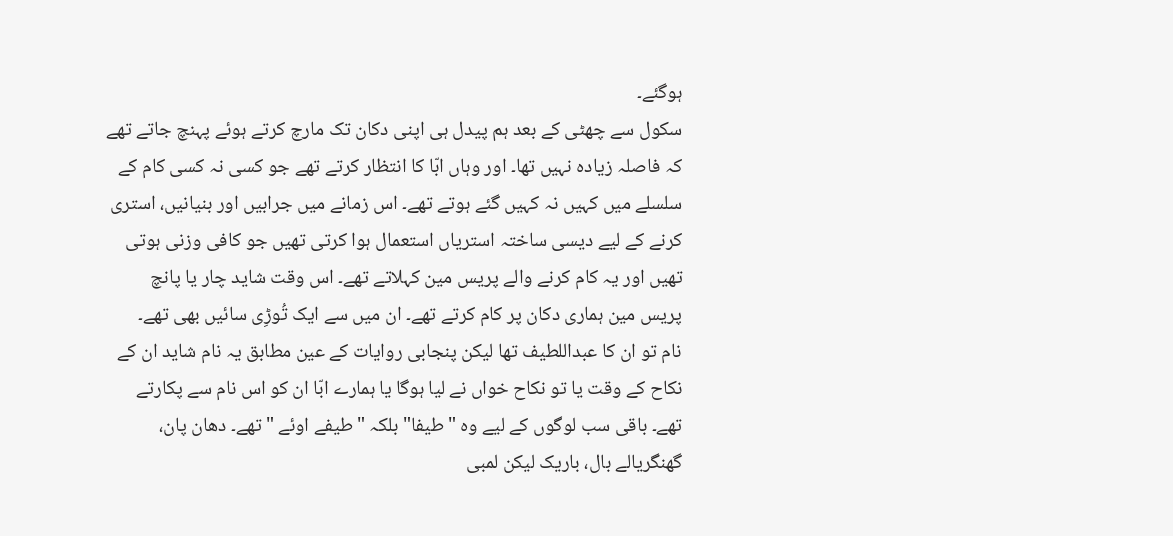ہوگئے۔
سکول سے چھٹی کے بعد ہم پیدل ہی اپنی دکان تک مارچ کرتے ہوئے پہنچ جاتے تھے کہ فاصلہ زیادہ نہیں تھا۔ اور وہاں ابّا کا انتظار کرتے تھے جو کسی نہ کسی کام کے سلسلے میں کہیں نہ کہیں گئے ہوتے تھے۔ اس زمانے میں جرابیں اور بنیانیں، استری کرنے کے لیے دیسی ساختہ استریاں استعمال ہوا کرتی تھیں جو کافی وزنی ہوتی تھیں اور یہ کام کرنے والے پریس مین کہلاتے تھے۔ اس وقت شاید چار یا پانچ پریس مین ہماری دکان پر کام کرتے تھے۔ ان میں سے ایک تُوڑِی سائیں بھی تھے۔
نام تو ان کا عبداللطیف تھا لیکن پنجابی روایات کے عین مطابق یہ نام شاید ان کے نکاح کے وقت یا تو نکاح خواں نے لیا ہوگا یا ہمارے ابّا ان کو اس نام سے پکارتے تھے۔ باقی سب لوگوں کے لیے وہ "طیفا" بلکہ "طیفے اوئے " تھے۔ دھان پان، گھنگریالے بال، باریک لیکن لمبی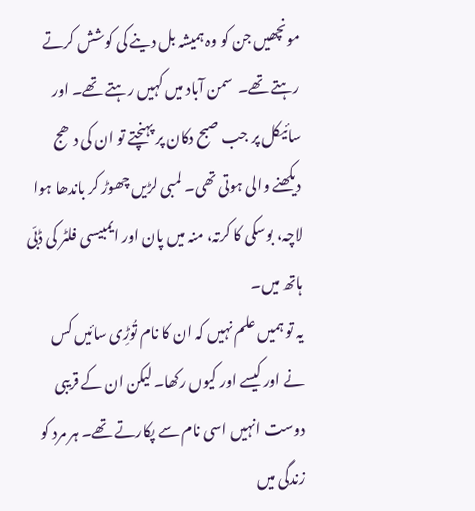مونچھیں جن کو وہ ہمیشہ بل دینے کی کوشش کرتے رہتے تھے۔  سمن آباد میں کہیں رہتے تھے۔ اور سائیکل پر جب صبح دکان پر پہنچتے تو ان کی دھج دیکھنے والی ہوتی تھی۔ لمبی لڑیں چھوڑ کر باندھا ہوا لاچہ، بوسکی کا کرتہ، منہ میں پان اور ایمبیسی فلٹر کی ڈبّی ہاتھ میں۔
یہ تو ہمیں علم نہیں کہ ان کا نام تُوڑِی سائیں کس نے اور کیسے اور کیوں رکھا۔ لیکن ان کے قریبی دوست انہیں اسی نام سے پکارتے تھے۔ ہر مرد کو زندگی میں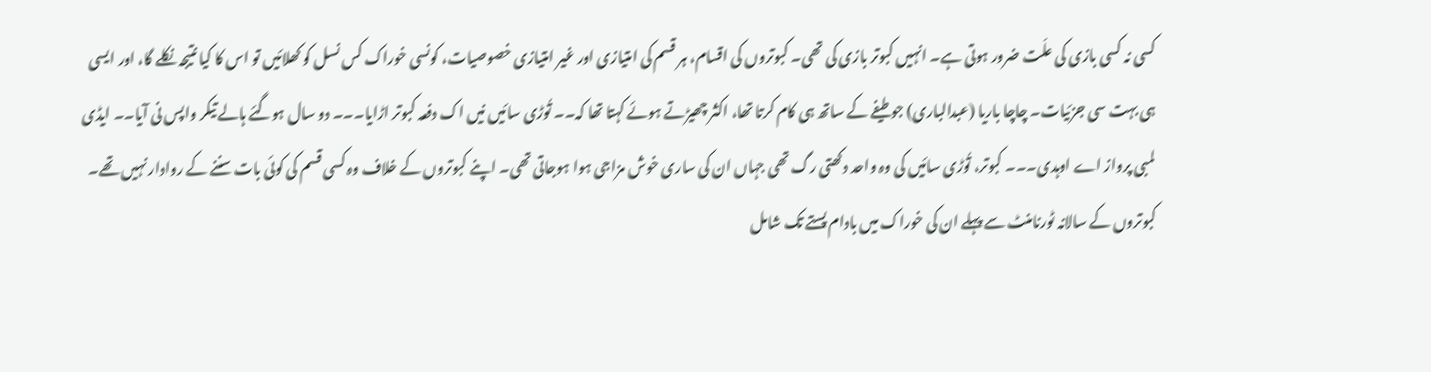کسی نہ کسی بازی کی علّت ضرور ہوتی ہے۔ انہیں کبوتر بازی کی تھی۔ کبوتروں کی اقسام، ہر قسم کی امتیازی اور غیر امتیازی خصوصیات، کونسی خوراک کس نسل کو کھلائیں تو اس کا کیا نتیجہ نکلے گا، اور ایسی ہی بہت سی جزئیات۔ چاچا باریا (عبدالباری) جو طیفے کے ساتھ ہی کام کرتا تھا، اکثر چھیڑتے ہوئے کہتا تھا کہ۔۔ تُوڑی سائیں نیں اک دفعہ کبوتر اڑایا۔۔۔ دو سال ہوگئے ہالے تیکر واپس نی آیا۔۔ ایڈی لمبی پرواز اے اوہدی۔۔۔ کبوتر، تُوڑی سائیں کی وہ واحد دکھتی رگ تھی جہاں ان کی ساری خوش مزاجی ہوا ہوجاتی تھی۔ اپنے کبوتروں کے خلاف وہ کسی قسم کی کوئی بات سننے کے روادار نہیں تھے۔
کبوتروں کے سالانہ ٹورنامنٹ سے پہلے ان کی خوراک میں بادام پستے تک شامل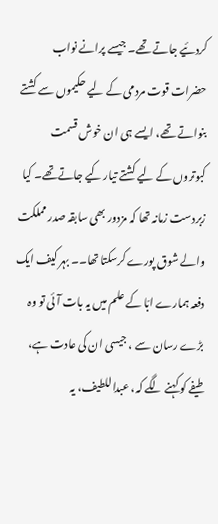کردئیے جاتے تھے۔ جیسے پرانے نواب حضرات قوت مردمی کے لیے حکیموں سے کشتے بنواتے تھے، ایسے ہی ان خوش قسمت کبوتروں کے لیے کشتے تیار کیے جاتےتھے۔ کیا زبردست زمانہ تھا کہ مزدور بھی سابقہ صدر مملکت والے شوق پورے کرسکتا تھا۔۔ بہر کیف ایک دفعہ ہمارے ابّا کے علم میں یہ بات آئی تو وہ بڑے رسان سے ، جیسی ان کی عادت ہے، طیفے کو کہنے لگے کہ، عبداللطیف، یہ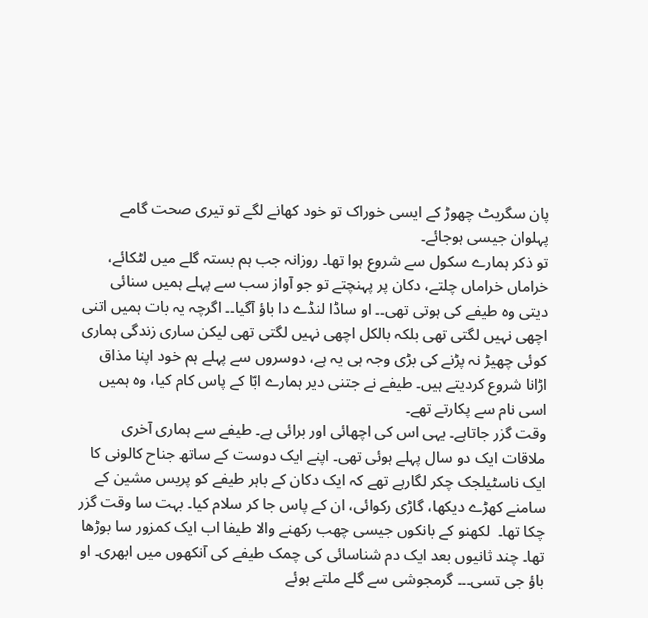پان سگریٹ چھوڑ کے ایسی خوراک تو خود کھانے لگے تو تیری صحت گامے پہلوان جیسی ہوجائے۔
تو ذکر ہمارے سکول سے شروع ہوا تھا۔ روزانہ جب ہم بستہ گلے میں لٹکائے، خراماں خراماں چلتے، دکان پر پہنچتے تو جو آواز سب سے پہلے ہمیں سنائی دیتی وہ طیفے کی ہوتی تھی۔۔ او ساڈا لنڈے دا باؤ آگیا۔۔ اگرچہ یہ بات ہمیں اتنی اچھی نہیں لگتی تھی بلکہ بالکل اچھی نہیں لگتی تھی لیکن ساری زندگی ہماری کوئی چھیڑ نہ پڑنے کی بڑی وجہ ہی یہ ہے، دوسروں سے پہلے ہم خود اپنا مذاق اڑانا شروع کردیتے ہیں۔ طیفے نے جتنی دیر ہمارے ابّا کے پاس کام کیا، وہ ہمیں اسی نام سے پکارتے تھے۔
وقت گزر جاتاہے۔ یہی اس کی اچھائی اور برائی ہے۔ طیفے سے ہماری آخری ملاقات ایک دو سال پہلے ہوئی تھی۔ اپنے ایک دوست کے ساتھ جناح کالونی کا ایک ناسٹیلجک چکر لگارہے تھے کہ ایک دکان کے باہر طیفے کو پریس مشین کے سامنے کھڑے دیکھا، گاڑی رکوائی، ان کے پاس جا کر سلام کیا۔ بہت سا وقت گزر چکا تھا۔  لکھنو کے بانکوں جیسی چھب رکھنے والا طیفا اب ایک کمزور سا بوڑھا تھا۔ چند ثانیوں بعد ایک دم شناسائی کی چمک طیفے کی آنکھوں میں ابھری۔ او باؤ جی تسی۔۔۔ گرمجوشی سے گلے ملتے ہوئے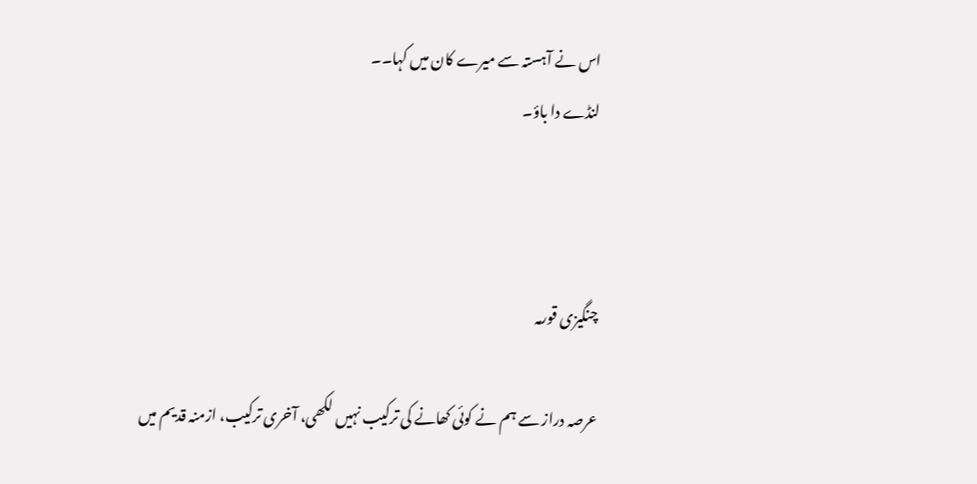اس نے آہستہ سے میرے کان میں کہا۔۔
لنڈے دا باؤ۔



چنگیزی قورمہ

عرصہ دراز سے ہم نے کوئی کھانے کی ترکیب نہیں لکھی، آخری ترکیب، ازمنہ قدیم میں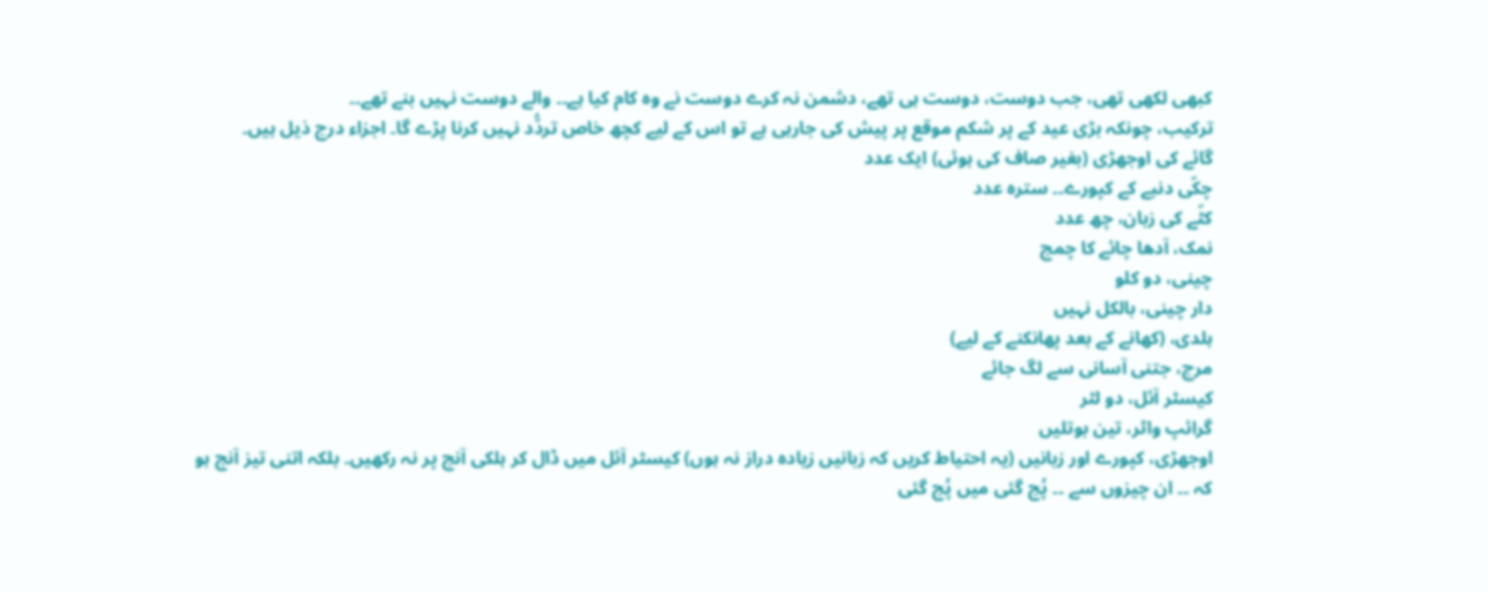کبھی لکھی تھی، جب دوست، دوست ہی تھے، دشمن نہ کرے دوست نے وہ کام کیا ہے۔۔ والے دوست نہیں بنے تھے۔۔
ترکیب، چونکہ بڑی عید کے پر شکم موقع پر پیش کی جارہی ہے تو اس کے لیے کچھ خاص تردُّد نہیں کرنا پڑے گا۔ اجزاء درج ذیل ہیں۔
گائے کی اوجھڑی (بغیر صاف کی ہوئی) ایک عدد
چکّی دنبے کے کپورے۔۔ سترہ عدد
کٹّے کی زبان، چھ عدد
نمک، آدھا چائے کا چمچ
چینی، دو کلو
دار چینی، بالکل نہیں
ہلدی، (کھانے کے بعد پھانکنے کے لیے)
مرچ، جتنی آسانی سے لگ جائے
کیسٹر آئل، دو لٹر
گرائپ واٹر، تین بوتلیں
اوجھڑی، کپورے اور زبانیں (یہ احتیاط کریں کہ زبانیں زیادہ دراز نہ ہوں) کیسٹر آئل میں ڈال کر ہلکی آنچ پر نہ رکھیں۔ بلکہ اتنی تیز آنچ ہو کہ ۔۔ ان چیزوں سے ۔۔ پُج گئی میں پُج گئی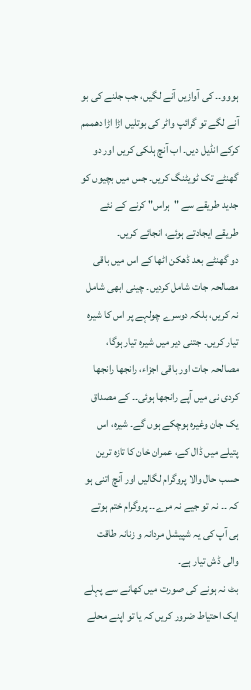ہووو۔۔ کی آوازیں آنے لگیں، جب جلنے کی بو آنے لگے تو گرائپ واٹر کی بوتلیں اڑا اڑا دھممم کرکے انڈیل دیں۔ اب آنچ ہلکی کریں اور دو گھنٹے تک ٹویٹنگ کریں۔ جس میں بچیوں کو جدید طریقے سے "ہراس" کرنے کے نئے طریقے ایجادتے ہوئے، انجائے کریں۔
دو گھنٹے بعد ڈھکن اٹھا کے اس میں باقی مصالحہ جات شامل کردیں۔ چینی ابھی شامل نہ کریں، بلکہ دوسرے چولہے پر اس کا شیرہ تیار کریں۔ جتنی دیر میں شیرہ تیار ہوگا، مصالحہ جات اور باقی اجزاء، رانجھا رانجھا کردی نی میں آپے رانجھا ہوئی۔۔ کے مصداق یک جان وغیرہ ہوچکے ہوں گے۔ شیرہ، اس پتیلے میں ڈال کے، عمران خان کا تازہ ترین حسب حال والا پروگرام لگالیں اور آنچ اتنی ہو کہ ۔۔ نہ تو جیے نہ مرے۔۔ پروگرام ختم ہوتے ہی آپ کی یہ شپیشل مردانہ و زنانہ طاقت والی ڈش تیار ہے۔
بٹ نہ ہونے کی صورت میں کھانے سے پہلے ایک احتیاط ضرور کریں کہ یا تو اپنے محلے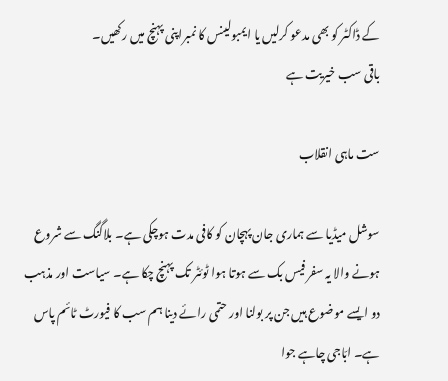کے ڈاکٹر کو بھی مدعو کرلیں یا ایمبولینس کا نمبراپنی پہنچ میں رکھیں۔
باقی سب خیریت ہے

ست ماہی انقلاب

سوشل میڈیا سے ہماری جان پہچان کو کافی مدت ہوچکی ہے۔ بلاگنگ سے شروع ہونے والا یہ سفر فیس بک سے ہوتا ہوا ٹوئٹر تک پہنچ چکا ہے۔ سیاست اور مذہب دو ایسے موضوع ہیں جن پر بولنا اور حتمی رائے دینا ہم سب کا فیورٹ ٹائم پاس ہے۔ ابّاجی چاہے جوا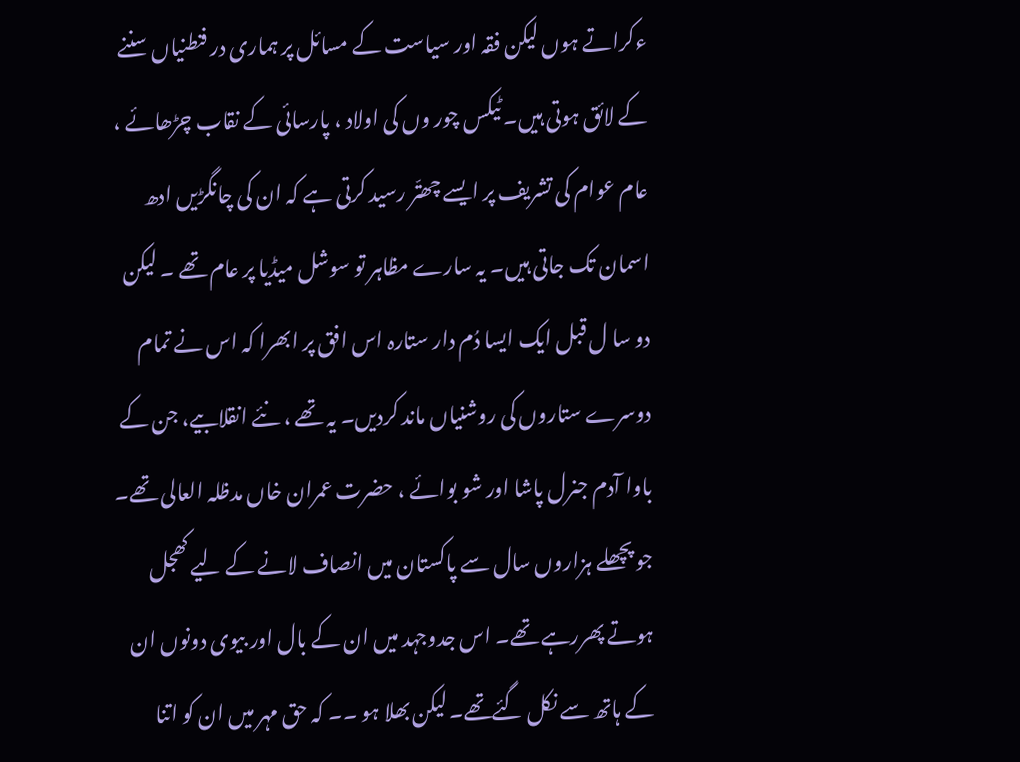ءکراتے ہوں لیکن فقہ اور سیاست کے مسائل پر ہماری در فنطنیاں سننے کے لائق ہوتی ہیں۔ ٹیکس چور وں کی اولاد ، پارسائی کے نقاب چڑھائے ، عام عوام کی تشریف پر ایسے چھتّر رسید کرتی ہے کہ ان کی چانگڑیں ادھ اسمان تک جاتی ہیں۔ یہ سارے مظاہر تو سوشل میڈیا پر عام تھے ۔ لیکن دو سا ل قبل ایک ایسا دُم دار ستارہ اس افق پر ابھرا کہ اس نے تمام دوسرے ستاروں کی روشنیاں ماند کردیں۔ یہ تھے ، نئے انقلابیے، جن کے باوا آدم جنرل پاشا اور شو بوائے ، حضرت عمران خاں مدظلہ العالی تھے۔ جو پچھلے ہزاروں سال سے پاکستان میں انصاف لانے کے لیے کھجل ہوتے پھررہے تھے۔ اس جدوجہد میں ان کے بال اور بیوی دونوں ان کے ہاتھ سے نکل گئےتھے۔ لیکن بھلا ہو ۔۔ کہ حق مہر میں ان کو اتنا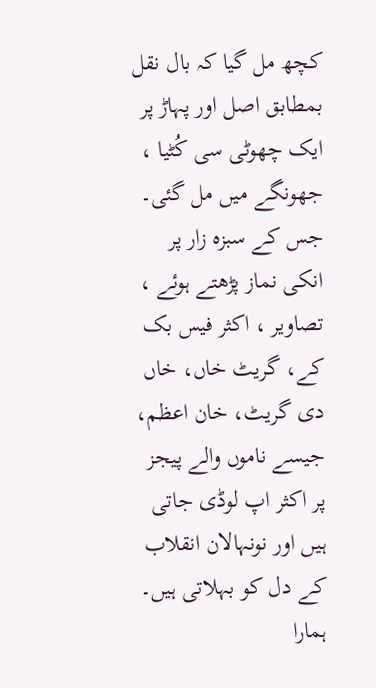کچھ مل گیا کہ بال نقل بمطابق اصل اور پہاڑ پر ایک چھوٹی سی کُٹیا ، جھونگے میں مل گئی۔ جس کے سبزہ زار پر انکی نماز پڑھتے ہوئے ، تصاویر ، اکثر فیس بک کے، گریٹ خاں، خاں دی گریٹ، خان اعظم، جیسے ناموں والے پیجز پر اکثر اپ لوڈی جاتی ہیں اور نونہالان انقلاب کے دل کو بہلاتی ہیں۔
ہمارا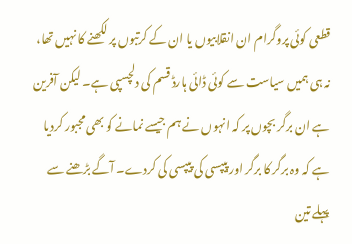قطعی کوئی پروگرام ان انقلابیوں یا ان کے کرتبوں پر لکھنے کا نہیں تھا، نہ ہی ہمیں سیاست سے کوئی ڈائی ہارڈ قسم کی دلچسپی ہے۔ لیکن آفرین ہے ان برگر بچوں پر کہ انہوں نے ہم جیسے نمانے کو بھی مجبور کردیا ہے کہ وہ برگر کا برگر اور پیپسی کی پیپسی کی کردے۔ آگے بڑھنے سے پہلے تین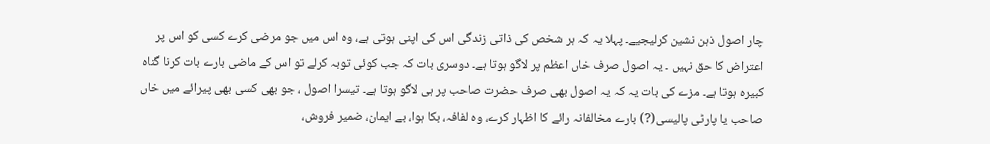چار اصول ذہن نشین کرلیجیے۔ پہلا یہ کہ ہر شخص کی ذاتی زندگی اس کی اپنی ہوتی ہے، وہ اس میں جو مرضی کرے کسی کو اس پر اعتراض کا حق نہیں ۔ یہ اصول صرف خاں اعظم پر لاگو ہوتا ہے۔ دوسری بات کہ جب کوئی توبہ کرلے تو اس کے ماضی بارے بات کرنا گناہ کبیرہ ہوتا ہے۔ مزے کی بات یہ کہ یہ اصول بھی صرف حضرت صاحب پر ہی لاگو ہوتا ہے۔ تیسرا اصول ، جو بھی کسی بھی پیرائے میں خاں صاحب یا پارٹی پالیسی(?) بارے مخالفانہ رائے کا اظہار کرے، وہ لفافہ، بکا ہوا، بے ایمان، ضمیر فروش،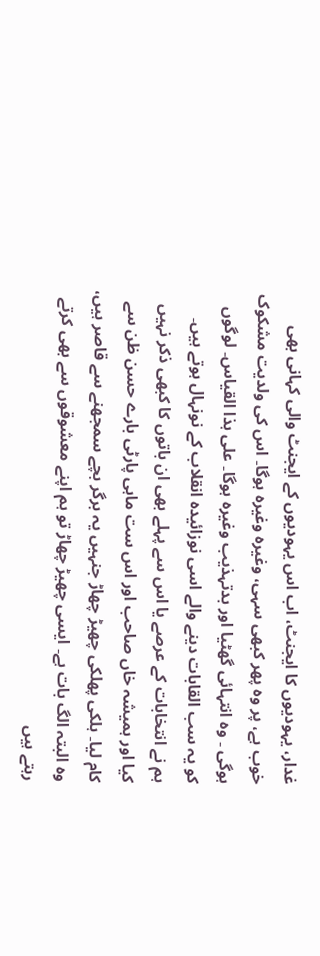غدار، یہودیوں کا ایجنٹ، اب اس یہودیوں کے ایجنٹ والی کہانی بھی خوب ہے، پر وہ پھر کبھی سہی، وغیرہ وغیرہ ہوگا۔ اس کی ولدیت مشکوک ہوگی ۔ وہ انتہائی گھٹیا اور بدتہذیب وغیرہ ہوگا۔ علی ہذا القیاس۔ لوگوں کو یہ سب القابات دینے والے اسی نوزائیدہ انقلاب کے نونہال ہوتے ہیں۔
ہم نے انتخابات کے عرصے یا اس سے پہلے بھی ان باتوں کا کبھی ذکر نہیں کیا اور ہمیشہ خاں صاحب اور اس ست ماہی پارٹی بارے حسن ظن سے کام لیا۔ ہلکی پھلکی چھیڑ چھاڑ جنہیں یہ برگر بچے سمجھنے سے قاصر ہیں، وہ البتہ الگ بات ہے۔ ایسی چھیڑ چھاڑ تو ہم اپنے معشوقوں سے بھی کرتے رہتے ہیں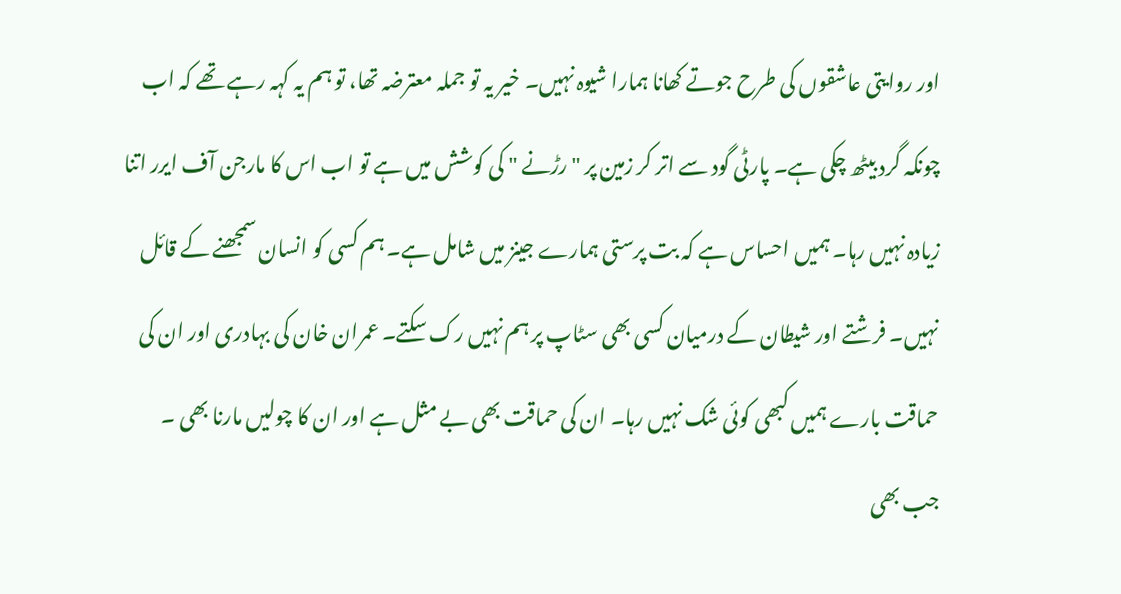اور روایتی عاشقوں کی طرح جوتے کھانا ہمارا شیوہ نہیں۔ خیر یہ تو جملہ معترضہ تھا، تو ہم یہ کہہ رہے تھے کہ اب چونکہ گرد بیٹھ چکی ہے۔ پارٹی گود سے اتر کر زمین پر "رڑنے " کی کوشش میں ہے تو اب اس کا مارجن آف ایرر اتنا زیادہ نہیں رہا۔ ہمیں احساس ہے کہ بت پرستی ہمارے جینز میں شامل ہے۔ ہم کسی کو انسان سمجھنے کے قائل نہیں۔ فرشتے اور شیطان کے درمیان کسی بھی سٹاپ پر ہم نہیں رک سکتے۔ عمران خان کی بہادری اور ان کی حماقت بارے ہمیں کبھی کوئی شک نہیں رہا۔ ان کی حماقت بھی بے مثل ہے اور ان کا چولیں مارنا بھی ۔ جب بھی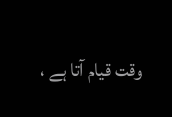وقت قیام آتا ہے ،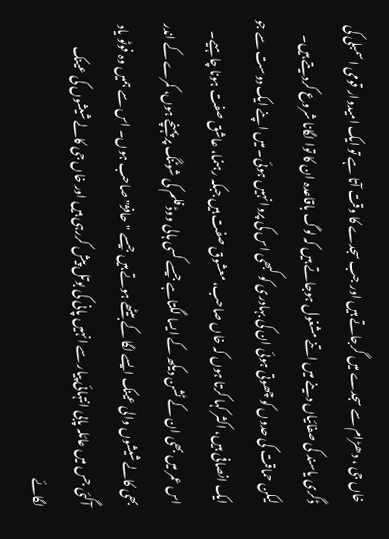خاں جی ، دھڑام سے سجدے میں گرجاتے ہیں اور جب سجدے کا وقت آتا ہے تو ایک امیدوار قومی اسمبلی کی ڈگری یاسند کی صفائیاں دینے میں اتنے مشغول ہوجاتے ہیں کہ لوگ باقاعدہ ان کا توا لگانا شروع کردیتے ہیں۔ لیکن حماقت کی حدوں کو چھوتی ہوئی ان کی بہادری کو کبھی اس کی پروا نہیں ہوئی۔ میں اپنے ایک دوست سے جو ایک انصافی ہیں، اکثر کہا کرتا ہوں کہ خاں صاحب، معشوق صفت ہیں جبکہ رہنما، عاشق صفت ہونا چاہیے۔ اس عمر میں بھی ان کے ٹشن دیکھ کے ایسا لگتاہے جیسے کسی ہالی ووڈ فلم کی شوٹنگ پر پہنچے ہوں، کمرے کے اندر بھی کالے شیشوں والی عینک ایسے لگا کے بیٹھے ہوتے ہیں جیسے "حافژ" صاحب ہوں۔ اس سے ہمیں وہ فوٹو یاد آگئی جس میں عائلہ پابی انتہائی پیار سے انہیں پانی کی بوتل پیش کررہی ہیں اور خاں جی کالے شیشوں کی عینک لگائے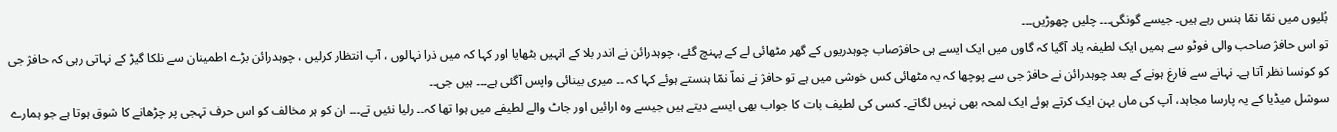بُلیوں میں نمّا نمّا ہنس رہے ہیں۔ جیسے گونگی۔۔۔ چلیں چھوڑیں۔۔۔
تو اس حافژ صاحب والی فوٹو سے ہمیں ایک لطیفہ یاد آگیا کہ گاوں میں ایک ایسے ہی حافژصاب چوہدریوں کے گھر مٹھائی لے کے پہنچ گئے، چوہدرائن نے اندر بلا کے انہیں بٹھایا اور کہا کہ میں ذرا نہالوں ، آپ انتظار کرلیں ، چوہدرائن بڑے اطمینان سے نلکا گیڑ کے نہاتی رہی کہ حافژ جی کو کونسا نظر آتا ہے۔ نہانے سے فارغ ہونے کے بعد چوہدرائن نے حافژ جی سے پوچھا کہ یہ مٹھائی کس خوشی میں ہے تو حافژ نے نماّ نمّا ہنستے ہوئے کہا کہ ۔۔ میری بینائی واپس آگئی ہے۔۔۔ ہیں جی۔۔
سوشل میڈیا کے یہ پارسا مجاہد، آپ کی ماں بہن ایک کرتے ہوئے ایک لمحہ بھی نہیں لگاتے۔ کسی کی لطیف بات کا جواب بھی ایسے دیتے ہیں جیسے وہ ارائیں اور جاٹ والے لطیفے میں ہوا تھا کہ۔۔ رلیا نئیں تے۔۔۔ ان کو ہر مخالف کو اس حرف تہجی پر چڑھانے کا شوق ہوتا ہے جو ہمارے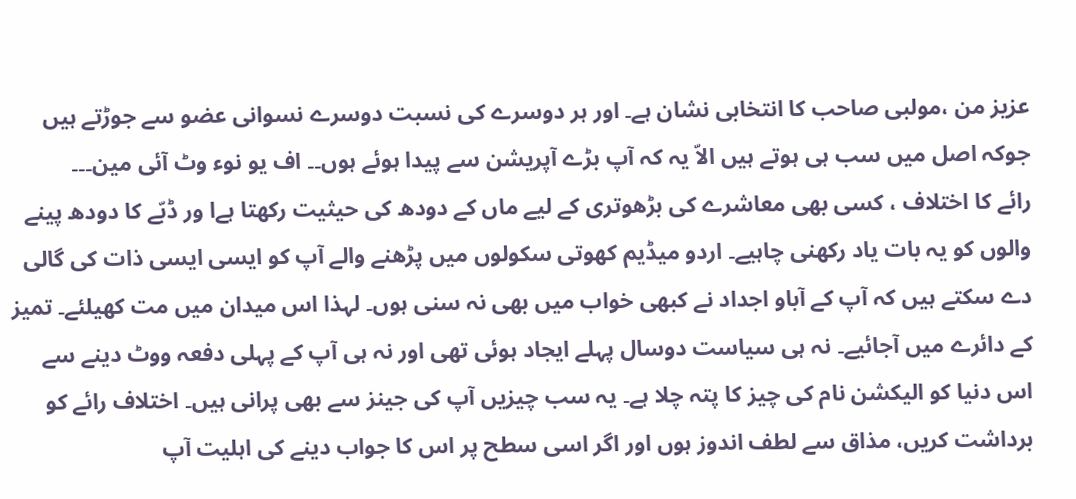عزیز من ،مولبی صاحب کا انتخابی نشان ہے۔ اور ہر دوسرے کی نسبت دوسرے نسوانی عضو سے جوڑتے ہیں جوکہ اصل میں سب ہی ہوتے ہیں الاّ یہ کہ آپ بڑے آپریشن سے پیدا ہوئے ہوں۔۔ اف یو نوء وٹ آئی مین۔۔۔
رائے کا اختلاف ، کسی بھی معاشرے کی بڑھوتری کے لیے ماں کے دودھ کی حیثیت رکھتا ہےا ور ڈبّے کا دودھ پینے والوں کو یہ بات یاد رکھنی چاہیے۔ اردو میڈیم کھوتی سکولوں میں پڑھنے والے آپ کو ایسی ایسی ذات کی گالی دے سکتے ہیں کہ آپ کے آباو اجداد نے کبھی خواب میں بھی نہ سنی ہوں۔ لہذا اس میدان میں مت کھیلئے۔ تمیز کے دائرے میں آجائیے۔ نہ ہی سیاست دوسال پہلے ایجاد ہوئی تھی اور نہ ہی آپ کے پہلی دفعہ ووٹ دینے سے اس دنیا کو الیکشن نام کی چیز کا پتہ چلا ہے۔ یہ سب چیزیں آپ کی جینز سے بھی پرانی ہیں۔ اختلاف رائے کو برداشت کریں، مذاق سے لطف اندوز ہوں اور اگر اسی سطح پر اس کا جواب دینے کی اہلیت آپ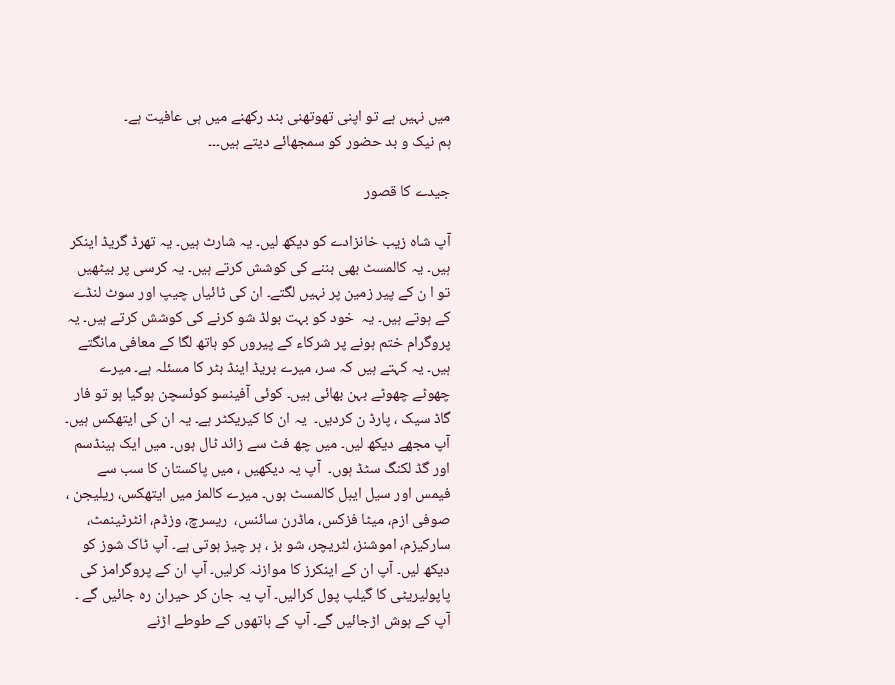میں نہیں ہے تو اپنی تھوتھنی بند رکھنے میں ہی عافیت ہے۔
ہم نیک و بد حضور کو سمجھائے دیتے ہیں۔۔۔

جیدے کا قصور

آپ شاہ زیب خانزادے کو دیکھ لیں۔ یہ شارٹ ہیں۔ یہ تھرڈ گریڈ اینکر ہیں۔ یہ کالمسٹ بھی بننے کی کوشش کرتے ہیں۔ یہ کرسی پر بیٹھیں تو ا ن کے پیر زمین پر نہیں لگتے۔ ان کی ٹائیاں چیپ اور سوٹ لنڈے کے ہوتے ہیں۔ یہ  خود کو بہت بولڈ شو کرنے کی کوشش کرتے ہیں۔ یہ پروگرام ختم ہونے پر شرکاء کے پیروں کو ہاتھ لگا کے معافی مانگتے ہیں۔ یہ کہتے ہیں کہ سر، میرے بریڈ اینڈ بٹر کا مسئلہ ہے۔ میرے چھوٹے چھوٹے بہن بھائی ہیں۔ کوئی آفینسو کوئسچن ہوگیا ہو تو فار گاڈ سیک ، پارڈ ن کردیں۔  یہ ان کا کیریکٹر ہے۔ یہ ان کی ایتھکس ہیں۔
آپ مجھے دیکھ لیں۔ میں چھ فٹ سے زائد ٹال ہوں۔ میں ایک ہینڈسم اور گڈ لکنگ سٹڈ ہوں۔  آپ یہ دیکھیں ، میں پاکستان کا سب سے فیمس اور سیل ایبل کالمسٹ ہوں۔ میرے کالمز میں ایتھکس، ریلیجن ، صوفی ازم، میٹا فزکس، ماڈرن سائنس،  ریسرچ، وزڈم، انٹرٹینمٹ، سارکیزم، اموشنز، لٹریچر، شو بز ، ہر چیز ہوتی ہے۔ آپ ٹاک شوز کو دیکھ لیں۔ آپ ان کے اینکرز کا موازنہ کرلیں۔ آپ ان کے پروگرامز کی پاپولیریٹی کا گیلپ پول کرالیں۔ آپ یہ جان کر حیران رہ جائیں گے ۔ آپ کے ہوش اڑجائیں گے۔ آپ کے ہاتھوں کے طوطے اڑنے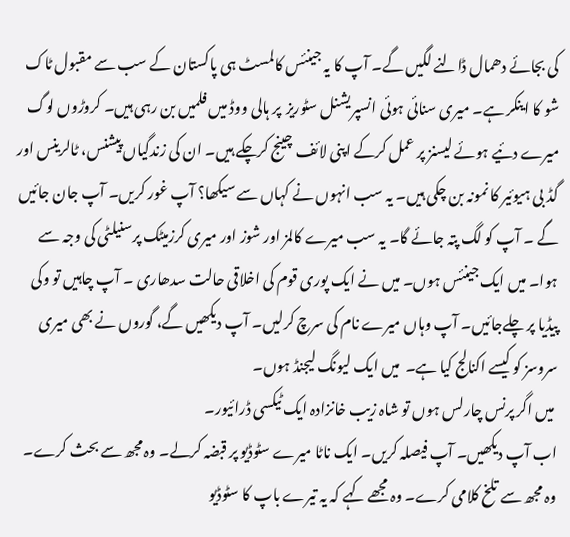کی بجائے دھمال ڈالنے لگیں گے۔ آپ کا یہ جینئس کالمسٹ ہی پاکستان کے سب سے مقبول ٹاک شو کا اینکر ہے۔ میری سنائی ہوئی انسپریشنل سٹوریز  پر ہالی ووڈ میں فلمیں بن رہی ہیں۔ کروڑوں لوگ میرے دئیے ہوئے لیسنز پر عمل کرکے اپنی لائف چینج کرچکے ہیں۔ ان کی زندگیاں پیشنس، ٹالرینس اور گڈ بی ہیوئیر کا نمونہ بن چکی ہیں۔ یہ سب انہوں نے کہاں سے سیکھا؟ آپ غور کریں۔ آپ جان جائیں گے ۔ آپ کو لگ پتہ جائے گا۔ یہ سب میرے کالمز اور شوز اور میری کرزمیٹک پرسنیلٹی کی وجہ سے ہوا۔ میں ایک جینئس ہوں۔ میں نے ایک پوری قوم کی اخلاقی حالت سدھاری ۔ آپ چاہیں تو وکی پیڈیا پر چلےجائیں۔ آپ وہاں میرے نام کی سرچ کرلیں۔ آپ دیکھیں گے، گوروں نے بھی میری سروسز کو کیسے اکنالج کیا ہے۔  میں ایک لیونگ لیجنڈ ہوں۔
 میں اگر پرنس چارلس ہوں تو شاہ زیب خانزادہ ایک ٹیکسی ڈرائیور۔
اب آپ دیکھیں۔ آپ فیصلہ کریں۔ ایک ناٹا میرے سٹوڈیو پر قبضہ کرلے۔ وہ مجھ سے بحث کرے۔ وہ مجھ سے تلخ کلامی کرے۔ وہ مجھے کہے کہ یہ تیرے باپ کا سٹوڈیو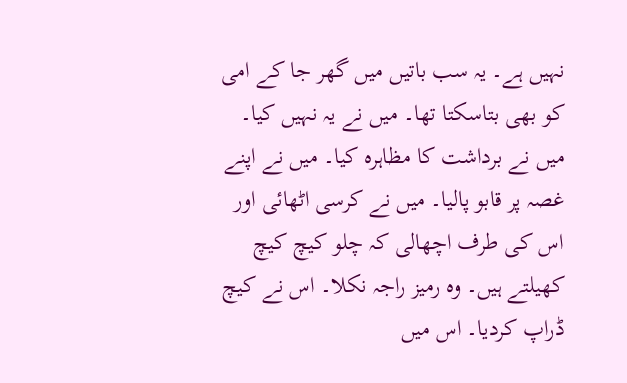نہیں ہے۔ یہ سب باتیں میں گھر جا کے امی کو بھی بتاسکتا تھا۔ میں نے یہ نہیں کیا۔ میں نے برداشت کا مظاہرہ کیا۔ میں نے اپنے غصہ پر قابو پالیا۔ میں نے کرسی اٹھائی اور اس کی طرف اچھالی کہ چلو کیچ کیچ کھیلتے ہیں۔ وہ رمیز راجہ نکلا۔ اس نے کیچ ڈراپ کردیا۔ اس میں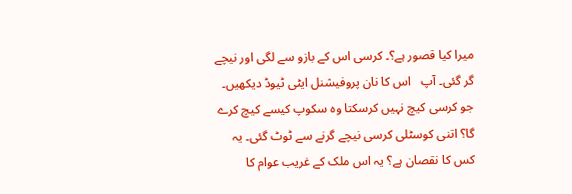میرا کیا قصور ہے؟۔ کرسی اس کے بازو سے لگی اور نیچے گر گئی۔ آپ   اس کا نان پروفیشنل ایٹی ٹیوڈ دیکھیں۔ جو کرسی کیچ نہیں کرسکتا وہ سکوپ کیسے کیچ کرے گا؟ اتنی کوسٹلی کرسی نیچے گرنے سے ٹوٹ گئی۔ یہ کس کا نقصان ہے؟ یہ اس ملک کے غریب عوام کا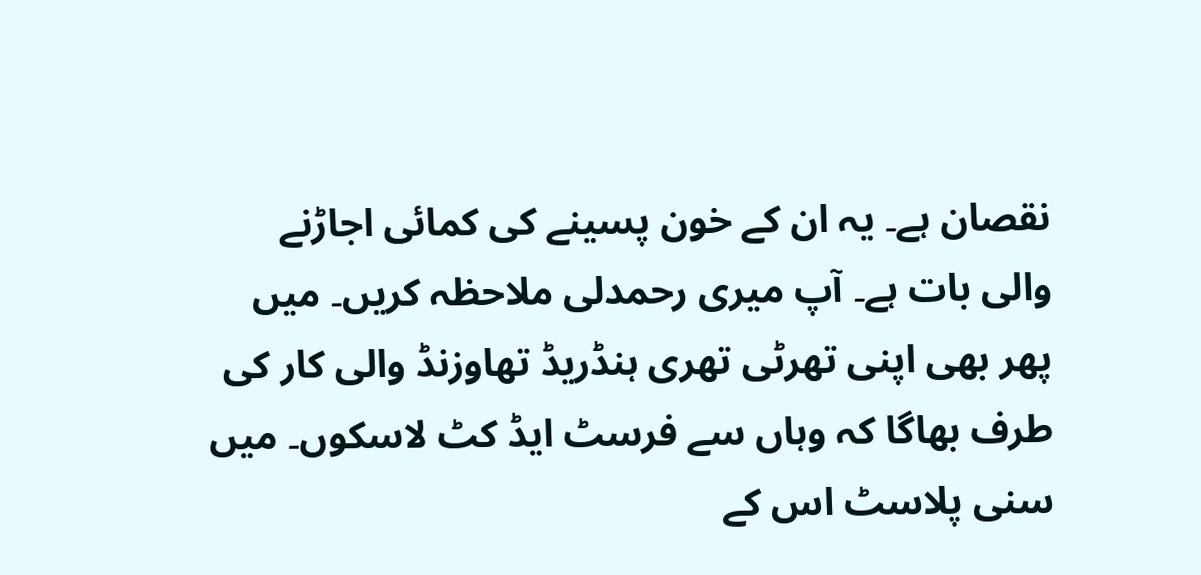نقصان ہے۔ یہ ان کے خون پسینے کی کمائی اجاڑنے والی بات ہے۔ آپ میری رحمدلی ملاحظہ کریں۔ میں پھر بھی اپنی تھرٹی تھری ہنڈریڈ تھاوزنڈ والی کار کی طرف بھاگا کہ وہاں سے فرسٹ ایڈ کٹ لاسکوں۔ میں سنی پلاسٹ اس کے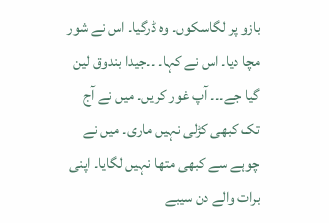بازو پر لگاسکوں۔ وہ ڈرگیا۔ اس نے شور مچا دیا۔ اس نے کہا۔ ۔۔جیدا بندوق لین گیا جے۔۔۔ آپ غور کریں۔ میں نے آج تک کبھی کڑلی نہیں ماری۔ میں نے چوہے سے کبھی متھا نہیں لگایا۔ اپنی برات والے دن سیبے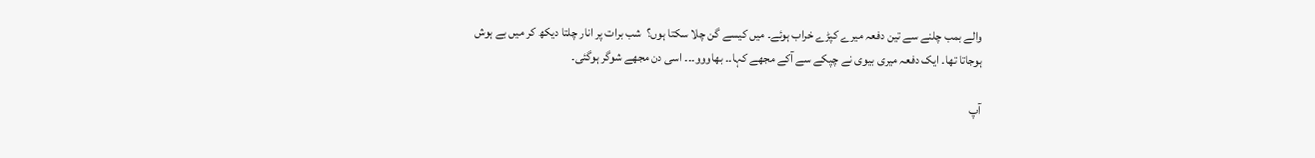والے بمب چلنے سے تین دفعہ میرے کپڑے خراب ہوئے۔ میں کیسے گن چلا سکتا ہوں؟  شب برات پر انار چلتا دیکھ کر میں بے ہوش ہوجاتا تھا۔ ایک دفعہ میری بیوی نے چپکے سے آکے مجھے کہا۔۔ بھاووو۔۔۔ اسی دن مجھے شوگر ہوگئی۔

آپ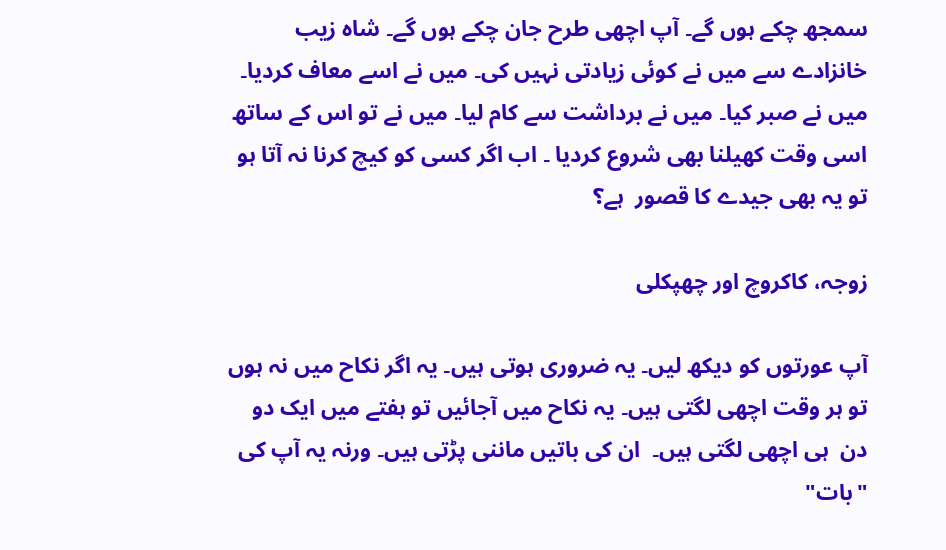سمجھ چکے ہوں گے۔ آپ اچھی طرح جان چکے ہوں گے۔ شاہ زیب خانزادے سے میں نے کوئی زیادتی نہیں کی۔ میں نے اسے معاف کردیا۔ میں نے صبر کیا۔ میں نے برداشت سے کام لیا۔ میں نے تو اس کے ساتھ اسی وقت کھیلنا بھی شروع کردیا ۔ اب اگر کسی کو کیچ کرنا نہ آتا ہو تو یہ بھی جیدے کا قصور  ہے؟

زوجہ، کاکروچ اور چھپکلی

آپ عورتوں کو دیکھ لیں۔ یہ ضروری ہوتی ہیں۔ یہ اگر نکاح میں نہ ہوں تو ہر وقت اچھی لگتی ہیں۔ یہ نکاح میں آجائیں تو ہفتے میں ایک دو دن  ہی اچھی لگتی ہیں۔  ان کی باتیں ماننی پڑتی ہیں۔ ورنہ یہ آپ کی "بات"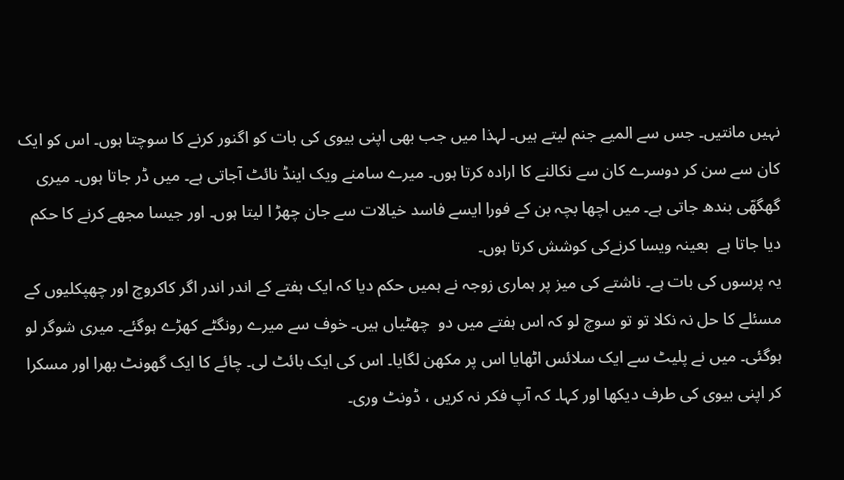نہیں مانتیں۔ جس سے المیے جنم لیتے ہیں۔ لہذا میں جب بھی اپنی بیوی کی بات کو اگنور کرنے کا سوچتا ہوں۔ اس کو ایک کان سے سن کر دوسرے کان سے نکالنے کا ارادہ کرتا ہوں۔ میرے سامنے ویک اینڈ نائٹ آجاتی ہے۔ میں ڈر جاتا ہوں۔ میری گھگھّی بندھ جاتی ہے۔ میں اچھا بچہ بن کے فورا ایسے فاسد خیالات سے جان چھڑ ا لیتا ہوں۔ اور جیسا مجھے کرنے کا حکم دیا جاتا ہے  بعینہ ویسا کرنےکی کوشش کرتا ہوں۔
یہ پرسوں کی بات ہے۔ ناشتے کی میز پر ہماری زوجہ نے ہمیں حکم دیا کہ ایک ہفتے کے اندر اندر اگر کاکروچ اور چھپکلیوں کے مسئلے کا حل نہ نکلا تو تو سوچ لو کہ اس ہفتے میں دو  چھٹیاں ہیں۔ خوف سے میرے رونگٹے کھڑے ہوگئے۔ میری شوگر لو ہوگئی۔ میں نے پلیٹ سے ایک سلائس اٹھایا اس پر مکھن لگایا۔ اس کی ایک بائٹ لی۔ چائے کا ایک گھونٹ بھرا اور مسکرا کر اپنی بیوی کی طرف دیکھا اور کہا۔ کہ آپ فکر نہ کریں ، ڈونٹ وری۔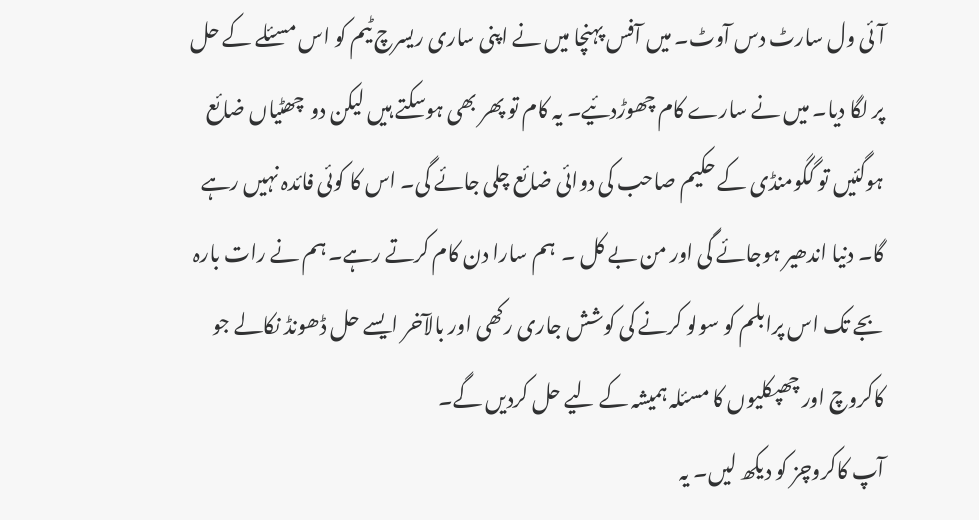آئی ول سارٹ دس آوٹ۔ میں آفس پہنچا میں نے اپنی ساری ریسرچ ٹیم کو اس مسئلے کے حل پر لگا دیا۔ میں نے سارے کام چھوڑدئیے۔ یہ کام تو پھر بھی ہوسکتے ہیں لیکن دو  چھٹیاں ضائع ہوگئیں تو گگومنڈی کے حکیم صاحب کی دوائی ضائع چلی جائے گی۔ اس کا کوئی فائدہ نہیں رہے گا۔ دنیا اندھیر ہوجائے گی اور من بے کل ۔  ہم سارا دن کام کرتے رہے۔ ہم نے رات بارہ بجے تک اس پرابلم کو سولو کرنے کی کوشش جاری رکھی اور بالآخر ایسے حل ڈھونڈ نکالے جو کاکروچ اور چھپکلیوں کا مسئلہ ہمیشہ کے لیے حل کردیں گے۔
آپ کاکروچز کو دیکھ لیں۔ یہ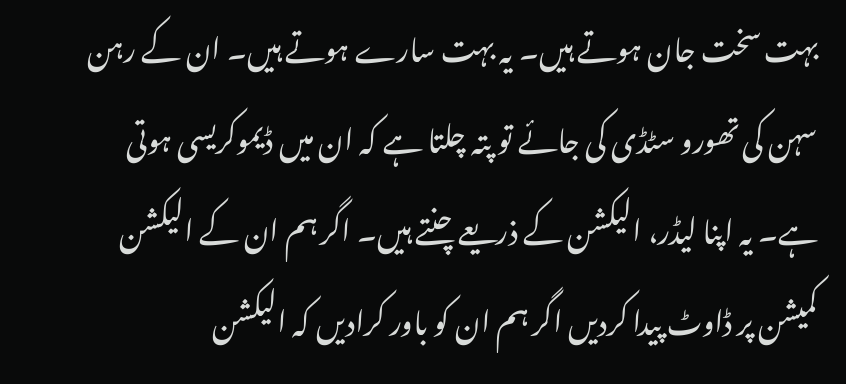بہت سخت جان ہوتے ہیں۔ یہ بہت سارے ہوتے ہیں۔ ان کے رہن سہن کی تھورو سٹڈی کی جائے تو پتہ چلتا ہے کہ ان میں ڈیموکریسی ہوتی ہے۔ یہ اپنا لیڈر، الیکشن کے ذریعے چنتے ہیں۔ اگر ہم ان کے الیکشن کمیشن پر ڈاوٹ پیدا کردیں اگر ہم ان کو باور کرادیں کہ الیکشن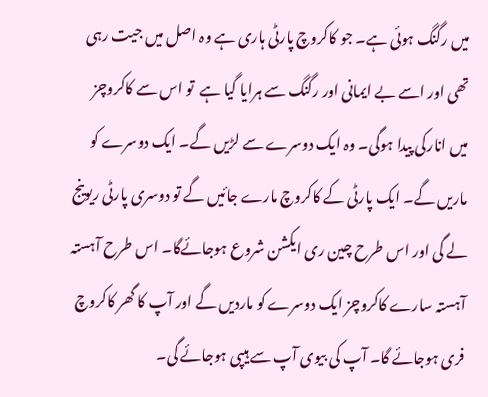میں رگنگ ہوئی ہے۔ جو کاکروچ پارٹی ہاری ہے وہ اصل میں جیت رہی تھی اور اسے بے ایمانی اور رگنگ سے ہرایا گیا ہے  تو اس سے کاکروچز میں انارکی پیدا ہوگی۔ وہ ایک دوسرے سے لڑیں گے۔ ایک دوسرے کو ماریں گے۔ ایک پارٹی کے کاکروچ مارے جائیں گے تو دوسری پارٹی ریوینج لے گی اور اس طرح چین ری ایکشن شروع ہوجائےگا۔ اس طرح آہستہ آہستہ سارے کاکروچز ایک دوسرے کو ماردیں گے اور آپ کا گھر کاکروچ فری ہوجائے گا۔ آپ کی بیوی آپ سے ہیپی ہوجائے گی۔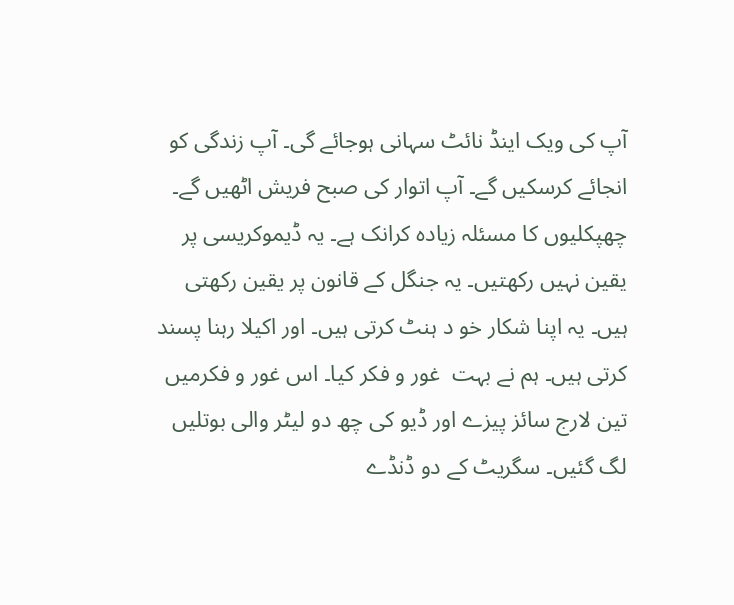آپ کی ویک اینڈ نائٹ سہانی ہوجائے گی۔ آپ زندگی کو انجائے کرسکیں گے۔ آپ اتوار کی صبح فریش اٹھیں گے۔
چھپکلیوں کا مسئلہ زیادہ کرانک ہے۔ یہ ڈیموکریسی پر یقین نہیں رکھتیں۔ یہ جنگل کے قانون پر یقین رکھتی ہیں۔ یہ اپنا شکار خو د ہنٹ کرتی ہیں۔ اور اکیلا رہنا پسند کرتی ہیں۔ ہم نے بہت  غور و فکر کیا۔ اس غور و فکرمیں تین لارج سائز پیزے اور ڈیو کی چھ دو لیٹر والی بوتلیں لگ گئیں۔ سگریٹ کے دو ڈنڈے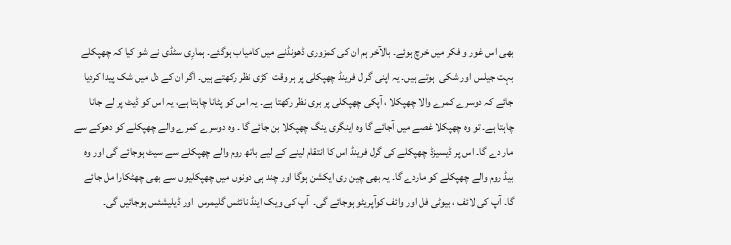بھی اس غور و فکر میں خرچ ہوئے۔ بالآخر ہم ان کی کمزوری ڈھونڈنے میں کامیاب ہوگئے۔ ہمارِی سٹڈی نے شو کیا کہ چھپکلے بہت جیلس اور شکی  ہوتے ہیں۔ یہ اپنی گر ل فرینڈ چھپکلی پر ہر وقت  کڑی نظر رکھتے ہیں۔ اگر ان کے دل میں شک پیدا کردیا جائے کہ دوسرے کمرے والا چھپکلا ، آپکی چھپکلی پر بری نظر رکھتا ہے۔ یہ اس کو پٹانا چاہتا ہے، یہ اس کو ڈیٹ پر لے جانا چاہتا ہے۔ تو وہ چھپکلا غصے میں آجائے گا وہ اینگری ینگ چھپکلا بن جائے گا ۔ وہ دوسرے کمرے والے چھپکلے کو دھوکے سے مار دے گا۔ اس پر ڈیسیزڈ چھپکلے کی گرل فرینڈ اس کا انتقام لینے کے لیے باتھ روم والے چھپکلے سے سیٹ ہوجائے گی اور وہ بیڈ روم والے چھپکلے کو ماردے گا۔ یہ بھی چین ری ایکشن ہوگا اور چند ہی دونوں میں چھپکلیوں سے بھی چھٹکارا مل جائے گا۔ آپ کی لائف ، بیوٹی فل اور وائف کوآپریٹو ہوجائے گی۔  آپ کی ویک اینڈ نائٹس گلیمرس  اور ڈیلیشئس ہوجائیں گی۔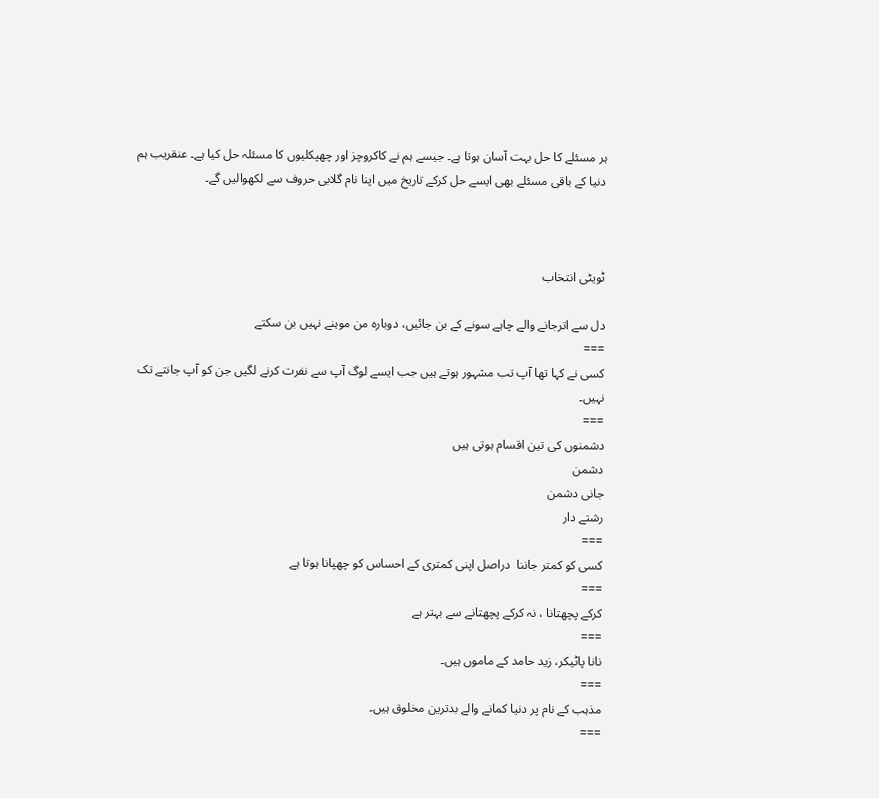ہر مسئلے کا حل بہت آسان ہوتا ہے۔ جیسے ہم نے کاکروچز اور چھپکلیوں کا مسئلہ حل کیا ہے۔ عنقریب ہم دنیا کے باقی مسئلے بھی ایسے حل کرکے تاریخ میں اپنا نام گلابی حروف سے لکھوالیں گے۔



ٹویٹی انتخاب

دل سے اترجانے والے چاہے سونے کے بن جائیں، دوبارہ من موہنے نہیں بن سکتے
===
کسی نے کہا تھا آپ تب مشہور ہوتے ہیں جب ایسے لوگ آپ سے نفرت کرنے لگیں جن کو آپ جانتے تک نہیں۔
===
دشمنوں کی تین اقسام ہوتی ہیں
دشمن
جانی دشمن
رشتے دار
===
کسی کو کمتر جاننا  دراصل اپنی کمتری کے احساس کو چھپانا ہوتا ہے
===
کرکے پچھتانا ، نہ کرکے پچھتانے سے بہتر ہے
===
نانا پاٹیکر، زید حامد کے ماموں ہیں۔
===
مذہب کے نام پر دنیا کمانے والے بدترین مخلوق ہیں۔
===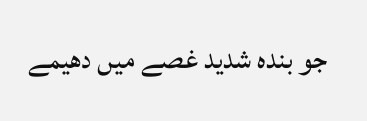جو بندہ شدید غصے میں دھیمے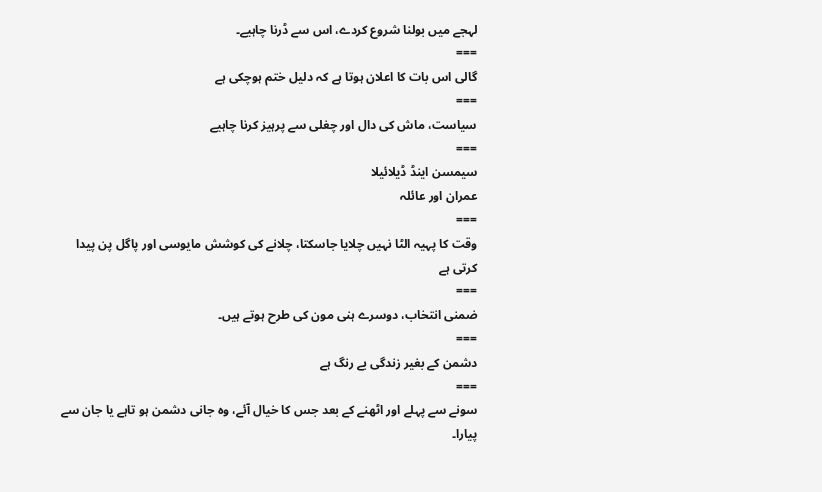لہجے میں بولنا شروع کردے، اس سے ڈرنا چاہیے۔
===
گالی اس بات کا اعلان ہوتا ہے کہ دلیل ختم ہوچکی ہے
===
سیاست، ماش کی دال اور چغلی سے پرہیز کرنا چاہیے
===
سیمسن اینڈ ڈیلائیلا
عمران اور عائلہ
===
وقت کا پہیہ الٹا نہیں چلایا جاسکتا، چلانے کی کوشش مایوسی اور پاگل پن پیدا کرتی ہے
===
ضمنی انتخاب، دوسرے ہنی مون کی طرح ہوتے ہیں۔
===
دشمن کے بغیر زندگی بے رنگ ہے
===
سونے سے پہلے اور اٹھنے کے بعد جس کا خیال آئے، وہ جانی دشمن ہو تاہے یا جان سے پیارا۔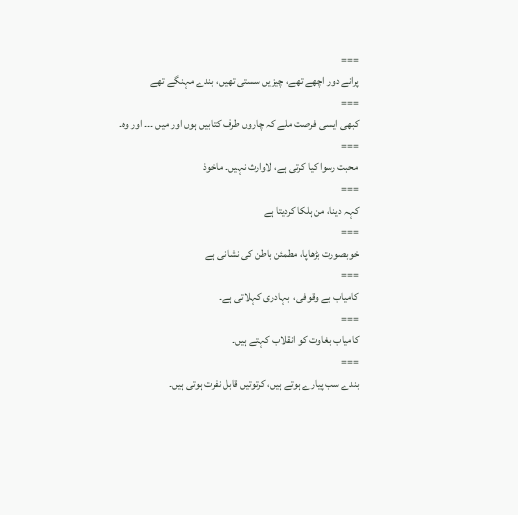===
پرانے دور اچھے تھے، چیزیں سستی تھیں، بندے مہنگے تھے
===
کبھی ایسی فرصت ملے کہ چاروں طرف کتابیں ہوں اور میں ۔۔۔ اور وہ۔
===
محبت رسوا کیا کرتی ہے، لاوارث نہیں۔ ماخوذ
===
کہہ دینا، من ہلکا کردیتا ہے
===
خوبصورت بڑھاپا، مطمئن باطن کی نشانی ہے
===
کامیاب بے وقوفی،  بہادری کہلاتی ہے۔
===
کامیاب بغاوت کو انقلاب کہتے ہیں۔
===
بندے سب پیارے ہوتے ہیں، کرتوتیں قابل نفرت ہوتی ہیں۔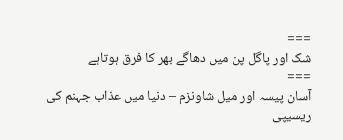===
شک اور پاگل پن میں دھاگے بھر کا فرق ہوتاہے
===
آسان پیسہ اور میل شاونزم – دنیا میں عذاب جہنم کی ریسیپی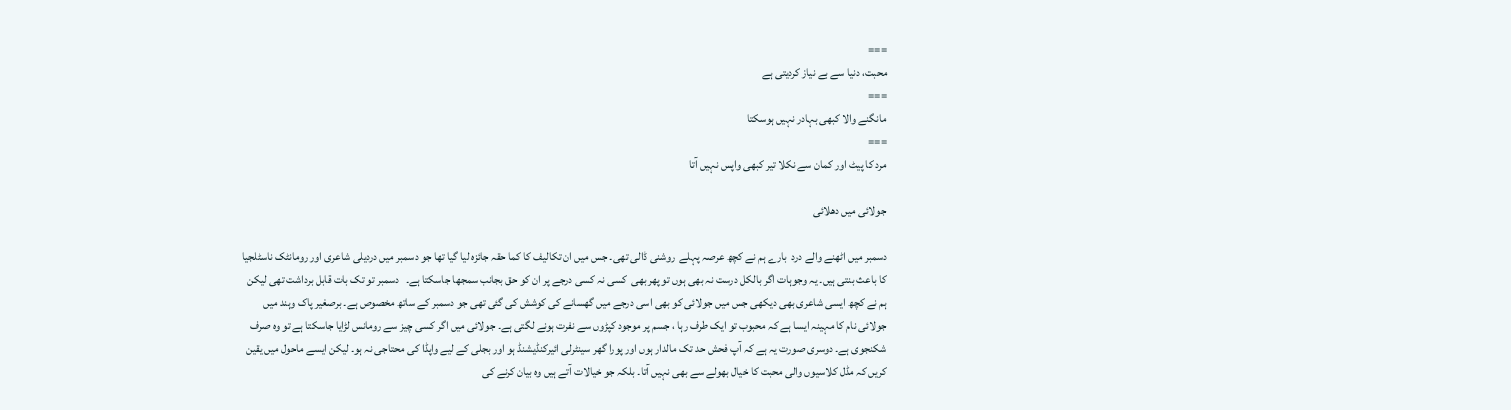===
محبت، دنیا سے بے نیاز کردیتی ہے
===
مانگنے والا کبھی بہادر نہیں ہوسکتا
===
مرد کا پیٹ اور کمان سے نکلا تیر کبھی واپس نہیں آتا

جولائی میں دھلائی

دسمبر میں اٹھنے والے درد  بارے ہم نے کچھ عرصہ پہلے  روشنی ڈالی تھی۔ جس میں ان تکالیف کا کما حقہ جائزہ لیا گیا تھا جو دسمبر میں دردیلی شاعری اور رومانٹک ناسٹلجیا  کا باعث بنتی ہیں۔ یہ وجوہات اگر بالکل درست نہ بھی ہوں تو پھربھی  کسی نہ کسی درجے پر ان کو حق بجانب سمجھا جاسکتا ہے۔   دسمبر تو تک بات قابل برداشت تھی لیکن ہم نے کچھ ایسی شاعری بھی دیکھی جس میں جولائی کو بھی اسی درجے میں گھسانے کی کوشش کی گئی تھی جو دسمبر کے ساتھ مخصوص ہے۔ برصغیر پاک وہند میں جولائی نام کا مہینہ ایسا ہے کہ محبوب تو ایک طرف رہا ، جسم پر موجود کپڑوں سے نفرت ہونے لگتی ہے۔ جولائی میں اگر کسی چیز سے رومانس لڑایا جاسکتا ہے تو وہ صرف شکنجوی ہے۔ دوسری صورت یہ ہے کہ آپ فحش حد تک مالدار ہوں اور پورا گھر سینٹرلی ائیرکنڈیشنڈ ہو اور بجلی کے لیے واپڈا کی محتاجی نہ ہو۔ لیکن ایسے ماحول میں یقین کریں کہ مڈل کلاسیوں والی محبت کا خیال بھولے سے بھی نہیں آتا۔ بلکہ جو خیالات آتے ہیں وہ بیان کرنے کی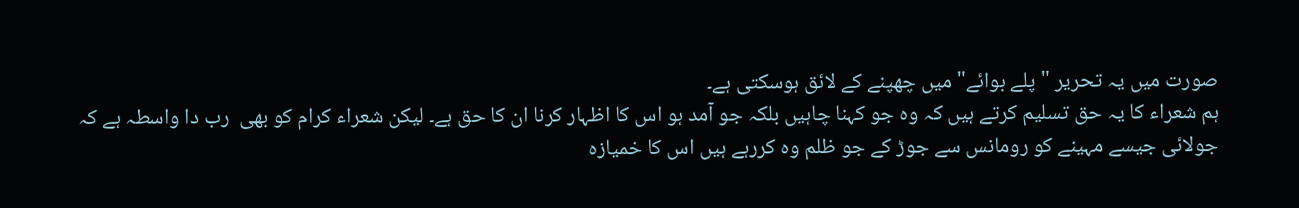صورت میں یہ تحریر "پلے بوائے" میں چھپنے کے لائق ہوسکتی ہے۔
ہم شعراء کا یہ حق تسلیم کرتے ہیں کہ وہ جو کہنا چاہیں بلکہ جو آمد ہو اس کا اظہار کرنا ان کا حق ہے۔ لیکن شعراء کرام کو بھی  رب دا واسطہ ہے کہ جولائی جیسے مہینے کو رومانس سے جوڑ کے جو ظلم وہ کررہے ہیں اس کا خمیازہ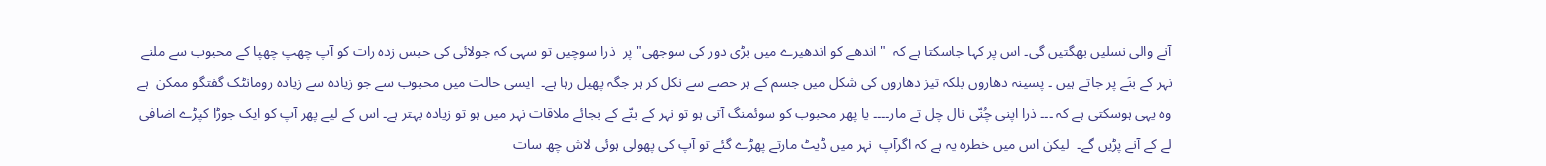آنے والی نسلیں بھگتیں گی۔ اس پر کہا جاسکتا ہے کہ  "اندھے کو اندھیرے میں بڑی دور کی سوجھی" پر  ذرا سوچیں تو سہی کہ جولائی کی حبس زدہ رات کو آپ چھپ چھپا کے محبوب سے ملنے نہر کے بنَے پر جاتے ہیں ۔ پسینہ دھاروں بلکہ تیز دھاروں کی شکل میں جسم کے ہر حصے سے نکل کر ہر جگہ پھیل رہا ہے۔  ایسی حالت میں محبوب سے جو زیادہ سے زیادہ رومانٹک گفتگو ممکن  ہے وہ یہی ہوسکتی ہے کہ ۔۔۔ ذرا اپنی چُنّی نال چل تے مار۔۔۔۔ یا پھر محبوب کو سوئمنگ آتی ہو تو نہر کے بنّے کے بجائے ملاقات نہر میں ہو تو زیادہ بہتر ہے۔ اس کے لیے پھر آپ کو ایک جوڑا کپڑے اضافی لے کے آنے پڑیں گے۔  لیکن اس میں خطرہ یہ ہے کہ اگرآپ  نہر میں ڈیٹ مارتے پھڑے گئے تو آپ کی پھولی ہوئی لاش چھ سات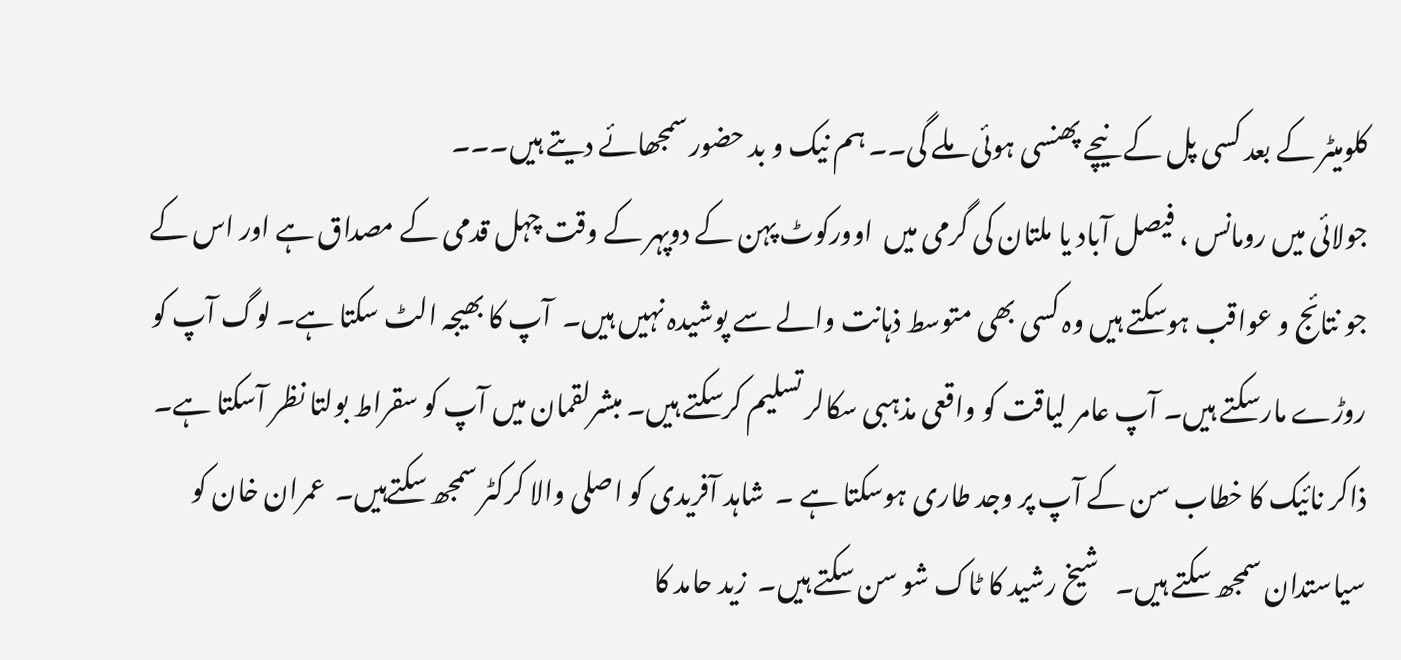کلومیٹر کے بعد کسی پل کے نیچے پھنسی ہوئی ملے گی۔۔ ہم نیک و بد حضور سمجھائے دیتے ہیں۔۔۔
جولائی میں رومانس ، فیصل آباد یا ملتان کی گرمی میں  اوورکوٹ پہن کے دوپہر کے وقت چہل قدمی کے مصداق ہے اور اس کے جو نتائج و عواقب ہوسکتے ہیں وہ کسی بھی متوسط ذہانت والے سے پوشیدہ نہیں ہیں۔  آپ کا بھیجہ الٹ سکتا ہے۔ لوگ آپ کو روڑے مارسکتے ہیں۔ آپ عامر لیاقت کو واقعی مذہبی سکالر تسلیم کرسکتے ہیں۔ مبشرلقمان میں آپ کو سقراط بولتا نظر آسکتا ہے۔  ذاکر نائیک کا خطاب سن کے آپ پر وجد طاری ہوسکتا ہے ۔  شاہد آفریدی کو اصلی والا کرکٹر سمجھ سکتےہیں۔  عمران خان کو سیاستدان سمجھ سکتے ہیں۔   شیخ رشید کا ٹاک شو سن سکتے ہیں۔  زید حامد کا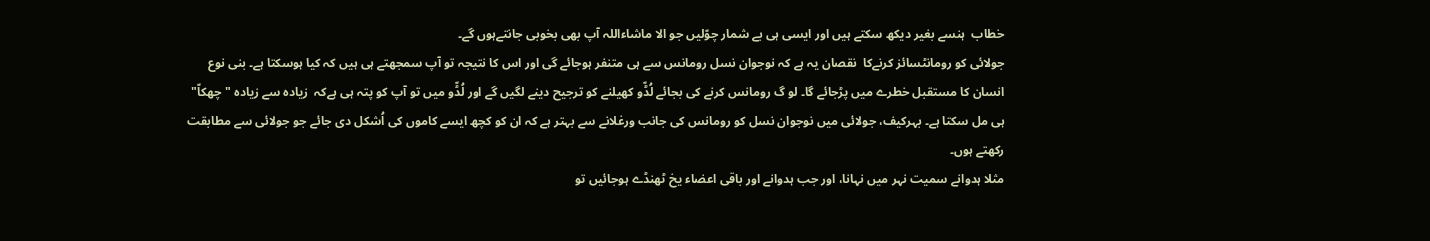خطاب  ہنسے بغیر دیکھ سکتے ہیں اور ایسی ہی بے شمار چوّلیں جو الا ماشاءاللہ آپ بھی بخوبی جانتےہوں گے۔
جولائی کو رومانٹسائز کرنےکا  نقصان یہ ہے کہ نوجوان نسل رومانس سے ہی متنفر ہوجائے گی اور اس کا نتیجہ تو آپ سمجھتے ہی ہیں کہ کیا ہوسکتا ہے۔ بنی نوع انسان کا مستقبل خطرے میں پڑجائے گا۔ لو گ رومانس کرنے کی بجائے لُڈّو کھیلنے کو ترجیح دینے لگیں گے اور لُڈّو میں تو آپ کو پتہ ہی ہےکہ  زیادہ سے زیادہ "چھکاّ" ہی مل سکتا ہے۔ بہرکیف، جولائی میں نوجوان نسل کو رومانس کی جانب ورغلانے سے بہتر ہے کہ ان کو کچھ ایسے کاموں کی اُشکل دی جائے جو جولائی سے مطابقت رکھتے ہوں۔
مثلا ہدوانے سمیت نہر میں نہانا، اور جب ہدوانے اور باقی اعضاء یخ ٹھنڈے ہوجائیں تو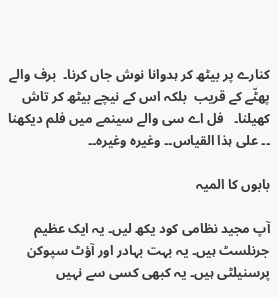کنارے پر بیٹھ کر ہدوانا نوش جاں کرنا۔  برف والے پھٹّے کے قریب  بلکہ اس کے نیچے بیٹھ کر تاش کھیلنا۔   فل اے سی والے سینمے میں فلم دیکھنا ۔۔ علی ہذا القیاس۔۔ وغیرہ وغیرہ۔۔

بابوں کا المیہ

آپ مجید نظامی کود یکھ لیں۔ یہ ایک عظیم جرنلسٹ ہیں۔ یہ بہت بہادر اور آؤٹ سپوکن پرسنیلٹی ہیں۔ یہ کبھی کسی سے نہیں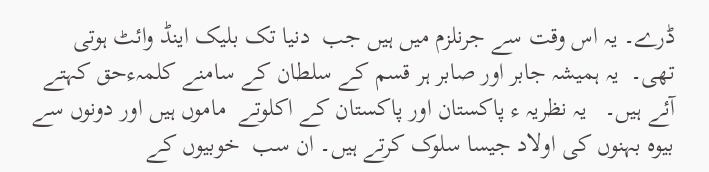ڈرے۔ یہ اس وقت سے جرنلزم میں ہیں جب  دنیا تک بلیک اینڈ وائٹ ہوتی تھی۔  یہ ہمیشہ جابر اور صابر ہر قسم کے سلطان کے سامنے کلمہءحق کہتے آئے ہیں۔   یہ نظریہ ء پاکستان اور پاکستان کے اکلوتے  ماموں ہیں اور دونوں سے بیوہ بہنوں کی اولاد جیسا سلوک کرتے ہیں۔ ان سب  خوبیوں کے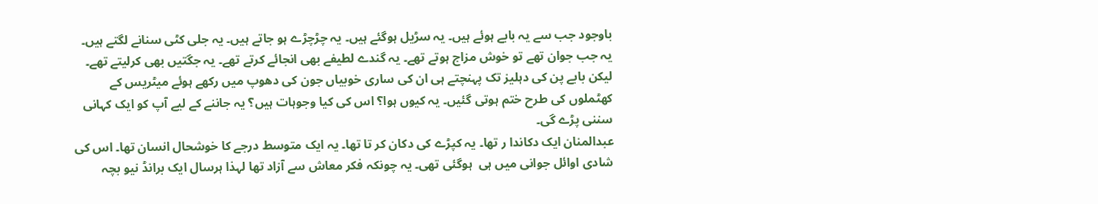باوجود جب سے یہ بابے ہوئے ہیں۔ یہ سڑیل ہوگئے ہیں۔ یہ چڑچڑے ہو جاتے ہیں۔ یہ جلی کٹی سنانے لگتے ہیں۔  یہ جب جوان تھے تو خوش مزاج ہوتے تھے۔ یہ گندے لطیفے بھی انجائے کرتے تھے۔ یہ جگتیں بھی کرلیتے تھے۔  لیکن بابے پن کی دہلیز تک پہنچتے ہی ان کی ساری خوبیاں جون کی دھوپ میں رکھے ہوئے میٹریس کے کھٹملوں کی طرح ختم ہوتی گئیں۔ یہ کیوں ہوا؟ اس کی کیا وجوہات ہیں؟ یہ جاننے کے لیے آپ کو ایک کہانی سننی پڑے گی۔
عبدالمنان ایک دکاندا ر تھا۔ یہ کپڑے کی دکان کر تا تھا۔ یہ ایک متوسط درجے کا خوشحال انسان تھا۔ اس کی شادی اوائل جوانی میں ہی  ہوگئی تھی۔ یہ چونکہ فکر معاش سے آزاد تھا لہذا ہرسال ایک برانڈ نیو بچہ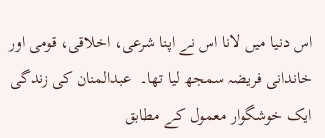اس دنیا میں لانا اس نے اپنا شرعی، اخلاقی، قومی اور خاندانی فریضہ سمجھ لیا تھا۔  عبدالمنان کی زندگی  ایک خوشگوار معمول کے مطابق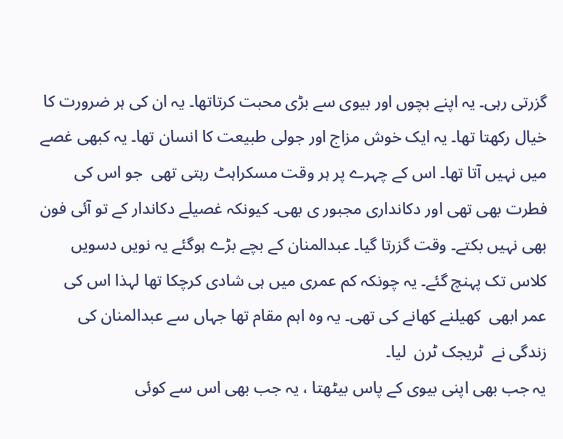گزرتی رہی۔ یہ اپنے بچوں اور بیوی سے بڑی محبت کرتاتھا۔ یہ ان کی ہر ضرورت کا خیال رکھتا تھا۔ یہ ایک خوش مزاج اور جولی طبیعت کا انسان تھا۔ یہ کبھی غصے میں نہیں آتا تھا۔ اس کے چہرے پر ہر وقت مسکراہٹ رہتی تھی  جو اس کی فطرت بھی تھی اور دکانداری مجبور ی بھی۔ کیونکہ غصیلے دکاندار کے تو آئی فون بھی نہیں بکتے۔ وقت گزرتا گیا۔ عبدالمنان کے بچے بڑے ہوگئے یہ نویں دسویں کلاس تک پہنچ گئے۔ یہ چونکہ کم عمری میں ہی شادی کرچکا تھا لہذا اس کی عمر ابھی  کھیلنے کھانے کی تھی۔ یہ وہ اہم مقام تھا جہاں سے عبدالمنان کی زندگی نے  ٹریجک ٹرن  لیا۔
یہ جب بھی اپنی بیوی کے پاس بیٹھتا ، یہ جب بھی اس سے کوئی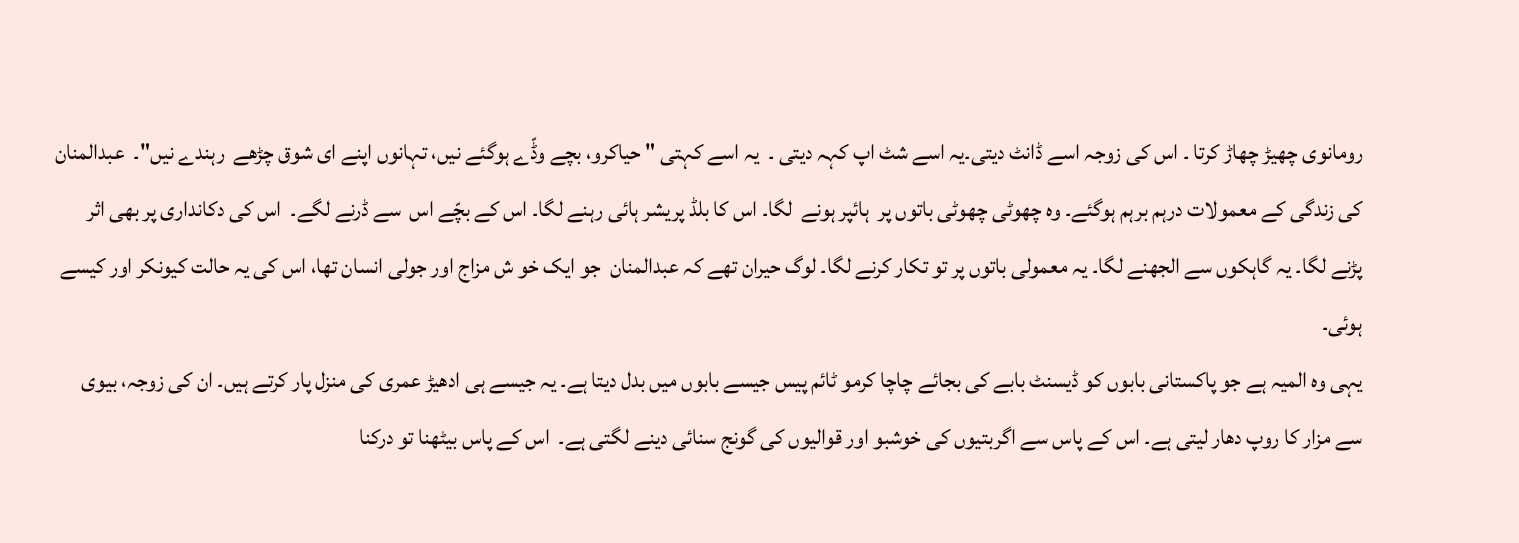رومانوی چھیڑ چھاڑ کرتا ۔ اس کی زوجہ اسے ڈانٹ دیتی۔یہ اسے شٹ اپ کہہ دیتی ۔  یہ اسے کہتی " حیاکرو، بچے وڈّے ہوگئے نیں، تہانوں اپنے ای شوق چڑھے  رہندے نیں"۔  عبدالمنان کی زندگی کے معمولات درہم برہم ہوگئے۔ وہ چھوٹی چھوٹی باتوں پر  ہائپر ہونے  لگا۔ اس کا بلڈ پریشر ہائی رہنے لگا۔ اس کے بچّے اس  سے ڈرنے لگے۔  اس کی دکانداری پر بھی اثر پڑنے لگا۔ یہ گاہکوں سے الجھنے لگا۔ یہ معمولی باتوں پر تو تکار کرنے لگا۔ لوگ حیران تھے کہ عبدالمنان  جو ایک خو ش مزاج اور جولی انسان تھا، اس کی یہ حالت کیونکر اور کیسے ہوئی۔
یہی وہ المیہ ہے جو پاکستانی بابوں کو ڈیسنٹ بابے کی بجائے چاچا کرمو ٹائم پیس جیسے بابوں میں بدل دیتا ہے۔ یہ جیسے ہی ادھیڑ عمری کی منزل پار کرتے ہیں۔ ان کی زوجہ، بیوی سے مزار کا روپ دھار لیتی ہے۔ اس کے پاس سے اگربتیوں کی خوشبو اور قوالیوں کی گونج سنائی دینے لگتی ہے۔  اس کے پاس بیٹھنا تو درکنا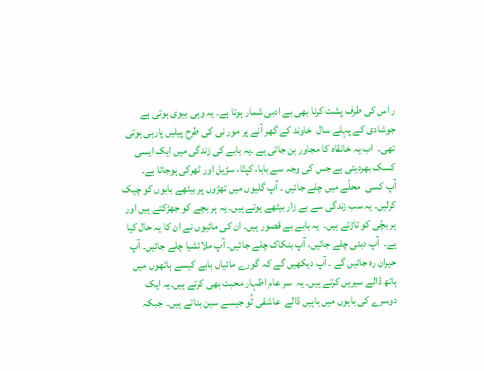ر اس کی طرف پشت کرنا بھی بے ادبی شمار ہوتا ہے۔ یہ وہی بیوی ہوتی ہے جوشادی کے پہلے سال  خاوند کے گھر آنے پر مور نی کی طرح پیلیں پارہی ہوتی تھی۔  اب یہ خانقاہ کا مجاور بن جاتی ہے ۔یہ بابے کی زندگی میں ایک ایسی  کسک بھردیتی ہے جس کی وجہ سے بابا، کپتّا، سڑیل اور ٹھرکی ہوجاتا ہے۔
آپ کسی  محلّے میں چلے جائیں ۔ آپ گلیوں میں تھڑوں پر بیٹھے بابوں کو چیک کرلیں۔ یہ سب زندگی سے بے زار بیٹھے ہوتے ہیں۔ یہ ہر بچے کو جھڑکتے ہیں اور ہر بچّی کو تاڑتے ہیں۔  یہ بابے بے قصور ہیں۔ ان کی مائیوں نے ان کا یہ حال کیا ہے۔  آپ دبئی چلے جائیں، آپ بنکاک چلے جائیں۔ آپ ملائشیا چلے جائیں۔ آپ حیران رہ جائیں گے ۔ آپ دیکھیں گے کہ گورے مائیاں بابے کیسے ہاتھوں میں ہاتھ ڈالے سیریں کرتے ہیں۔ یہ  سر عام اظہار محبت بھی کرتے ہیں۔یہ ایک دوسرے کی باہوں میں باہیں ڈالے  عاشقی ٹُو جیسے سین بناتے ہیں۔  جبکہ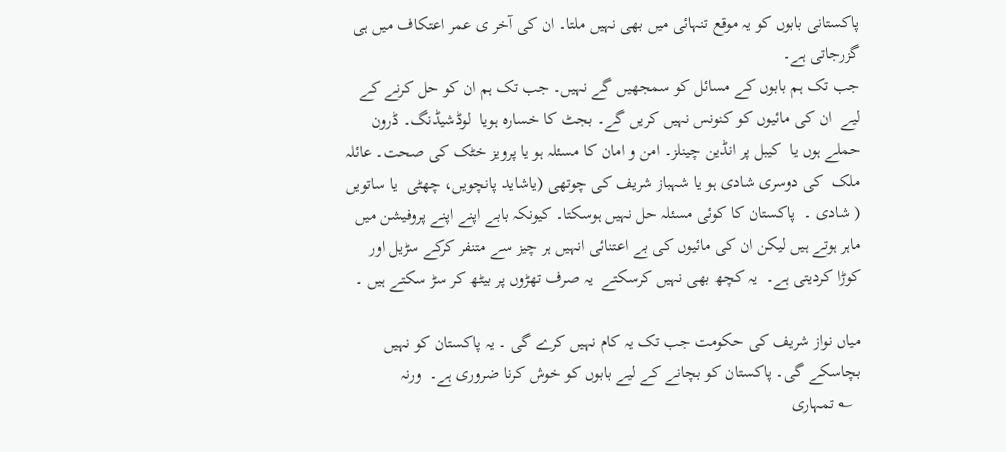پاکستانی بابوں کو یہ موقع تنہائی میں بھی نہیں ملتا۔ ان کی آخر ی عمر اعتکاف میں ہی گزرجاتی ہے۔
جب تک ہم بابوں کے مسائل کو سمجھیں گے نہیں۔ جب تک ہم ان کو حل کرنے کے  لیے  ان کی مائیوں کو کنونس نہیں کریں گے۔ بجٹ کا خسارہ ہویا  لوڈشیڈنگ۔ ڈرون حملے ہوں یا  کیبل پر انڈین چینلز۔ امن و امان کا مسئلہ ہو یا پرویز خٹک کی صحت۔ عائلہ ملک  کی دوسری شادی ہو یا شہباز شریف کی چوتھی (یاشاید پانچویں، چھٹی  یا ساتویں ( شادی ۔  پاکستان کا کوئی مسئلہ حل نہیں ہوسکتا۔ کیونکہ بابے اپنے اپنے پروفیشن میں ماہر ہوتے ہیں لیکن ان کی مائیوں کی بے اعتنائی انہیں ہر چیز سے متنفر کرکے سڑیل اور کوڑا کردیتی ہے۔  یہ کچھ بھی نہیں کرسکتے  یہ صرف تھڑوں پر بیٹھ کر سڑ سکتے ہیں ۔

میاں نواز شریف کی حکومت جب تک یہ کام نہیں کرے گی ۔ یہ پاکستان کو نہیں بچاسکے گی۔ پاکستان کو بچانے کے لیے بابوں کو خوش کرنا ضروری ہے۔  ورنہ
  ؎ تمہاری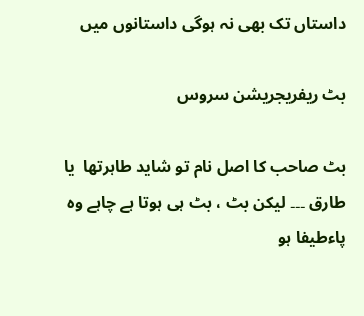داستاں تک بھی نہ ہوگی داستانوں میں

بٹ ریفریجریشن سروس

بٹ صاحب کا اصل نام تو شاید طاہرتھا  یا طارق ۔۔۔ لیکن بٹ ، بٹ ہی ہوتا ہے چاہے وہ پاءطیفا ہو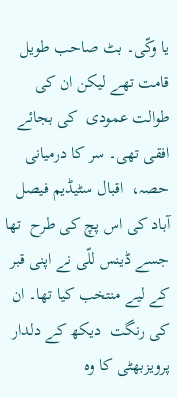یا وکّی۔ بٹ صاحب طویل قامت تھے لیکن ان کی طوالت عمودی  کی بجائے  افقی تھی۔ سر کا درمیانی حصہ،  اقبال سٹیڈیم فیصل آباد کی اس پچ کی طرح  تھا جسے ڈینس للّی نے اپنی قبر کے لیے منتخب کیا تھا۔ ان کی رنگت  دیکھ کے دلدار پرویزبھٹی کا وہ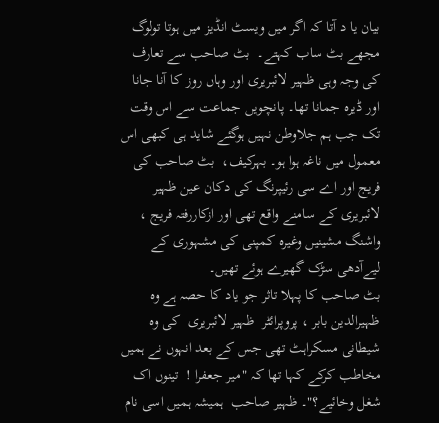بیان یا د آتا کہ اگر میں ویسٹ انڈیز میں ہوتا تولوگ  مجھے بٹ ساب کہتے۔  بٹ صاحب سے تعارف کی وجہ وہی ظہیر لائبریری اور وہاں روز کا آنا جانا اور ڈیرہ جمانا تھا۔ پانچویں جماعت سے اس وقت تک جب ہم جلاوطن نہیں ہوگئے شاید ہی کبھی اس معمول میں ناغہ ہوا ہو۔ بہرکیف،  بٹ صاحب کی فریج اور اے سی رئیپرنگ کی دکان عین ظہیر لائبریری کے سامنے واقع تھی اور ازکاررفتہ فریج ، واشنگ مشینیں وغیرہ کمپنی کی مشہوری کے لیےآدھی سڑک گھیرے ہوئے تھیں۔
بٹ صاحب کا پہلا تاثر جو یاد کا حصہ ہے وہ ظہیرالدین بابر ، پروپرائٹر  ظہیر لائبریری  کی وہ شیطانی مسکراہٹ تھی جس کے بعد انہوں نے ہمیں مخاطب کرکے کہا تھا کہ "میر جعفرا !  تینوں اک شغل وخائیے؟"۔ ظہیر صاحب  ہمیشہ ہمیں اسی نام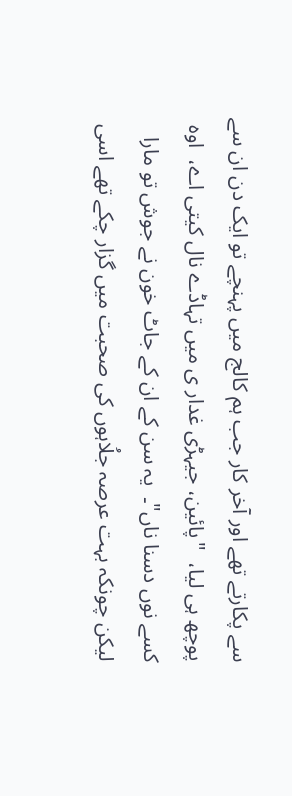سے پکارتے تھے اور آخر کار جب ہم کالج میں پہنچے تو ایک دن ان سے پوچھ ہی لیا،  "پائین، جیہڑی غدار ی میں تہاڈے نال کیتی اے،  اوہ کسے نوں دسنا ناں"۔  یہ سن کے ان کے جاٹ خون نے جوش تو مارا لیکن چونکہ بہت عرصہ جلُاہوں کی صحبت میں گزار چکے تھے اسی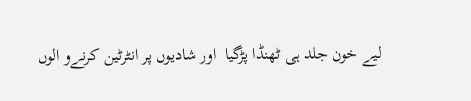لیے خون جلد ہی ٹھنڈا پڑگیا  اور شادیوں پر انٹرٹین کرنےو الوں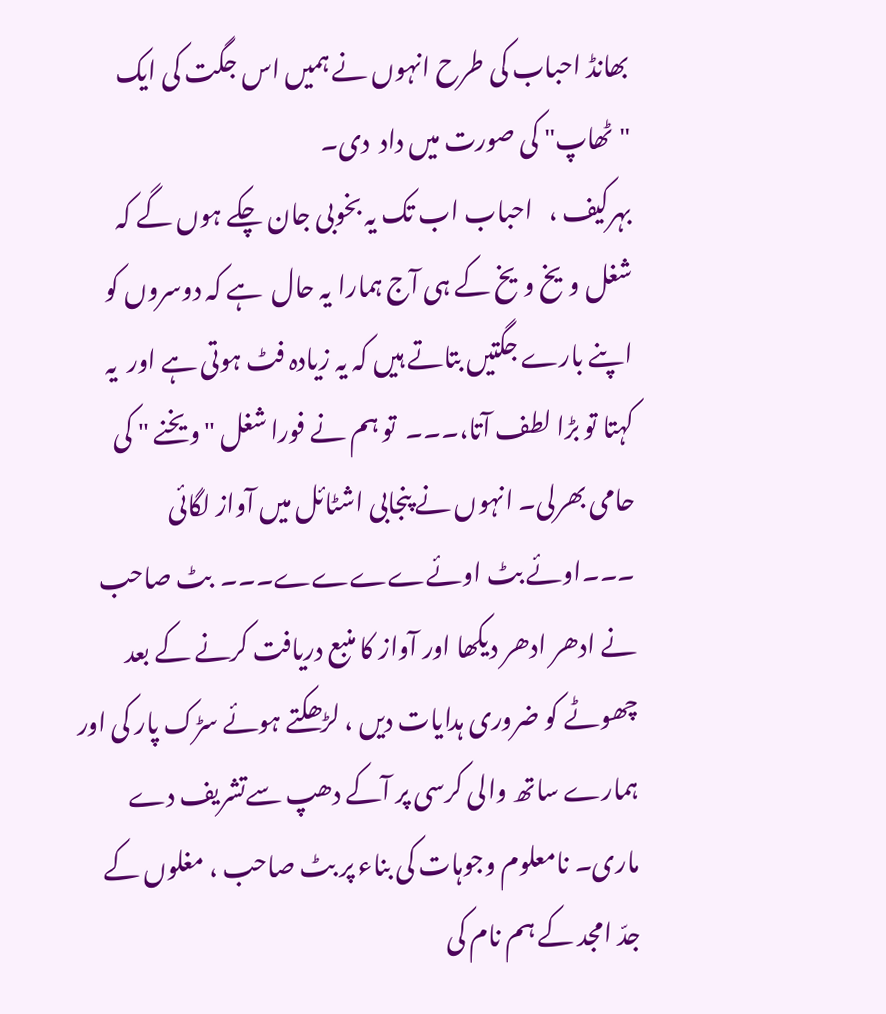بھانڈ احباب کی طرح انہوں نے ہمیں اس جگت کی ایک "ٹھاپ" کی صورت میں داد  دی۔
بہرکیف ،   احباب اب تک یہ بخوبی جان چکے ہوں گے کہ شغل ویخ ویخ کے ہی آج ہمارا یہ حال  ہے کہ دوسروں کو اپنے بارے جگتیں بتاتے ہیں کہ یہ زیادہ فٹ ہوتی ہے اور  یہ کہتا تو بڑا لطف آتا،۔۔۔  تو ہم نے فورا شغل "ویخنے " کی  حامی بھرلی۔ انہوں نے پنجابی اشٹائل میں آواز لگائی ۔۔۔اوئے بٹ اوئےےےےے۔۔۔  بٹ صاحب نے ادھر ادھر دیکھا اور آواز کا منبع دریافت کرنے کے بعد چھوٹے کو ضروری ہدایات دیں ، لڑھکتے ہوئے سڑک پار کی اور ہمارے ساتھ والی کرسی پر آکے دھپ سےتشریف دے ماری۔ نامعلوم وجوہات کی بناء پر بٹ صاحب ، مغلوں کے جدّ امجد کے ہم نام کی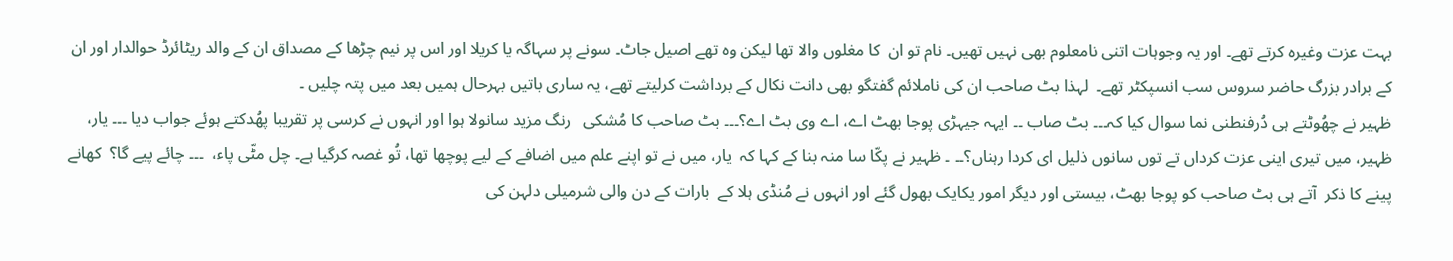بہت عزت وغیرہ کرتے تھے۔ اور یہ وجوہات اتنی نامعلوم بھی نہیں تھیں۔ نام تو ان  کا مغلوں والا تھا لیکن وہ تھے اصیل جاٹ۔ سونے پر سہاگہ یا کریلا اور اس پر نیم چڑھا کے مصداق ان کے والد ریٹائرڈ حوالدار اور ان کے برادر بزرگ حاضر سروس سب انسپکٹر تھے۔  لہذا بٹ صاحب ان کی ناملائم گفتگو بھی دانت نکال کے برداشت کرلیتے تھے، یہ ساری باتیں بہرحال ہمیں بعد میں پتہ چلیں ۔
ظہیر نے چھُوٹتے ہی دُرفنطنی نما سوال کیا کہ۔۔۔ بٹ صاب ۔۔ ایہہ جیہڑی پوجا بھٹ اے، اے وی بٹ اے؟۔۔۔ بٹ صاحب کا مُشکی   رنگ مزید سانولا ہوا اور انہوں نے کرسی پر تقریبا پھُدکتے ہوئے جواب دیا ۔۔۔ یار، ظہیر، میں تیری اینی عزت کرداں تے توں سانوں ذلیل ای کردا رہناں؟۔۔ ۔ ظہیر نے پکّا سا منہ بنا کے کہا کہ  یار، میں نے تو اپنے علم میں اضافے کے لیے پوچھا تھا، تُو غصہ کرگیا ہے۔ چل مٹّی پاء،  ۔۔۔ چائے پیے گا؟  کھانے پینے کا ذکر  آتے ہی بٹ صاحب کو پوجا بھٹ، بیستی اور دیگر امور یکایک بھول گئے اور انہوں نے مُنڈی ہلا کے  بارات کے دن والی شرمیلی دلہن کی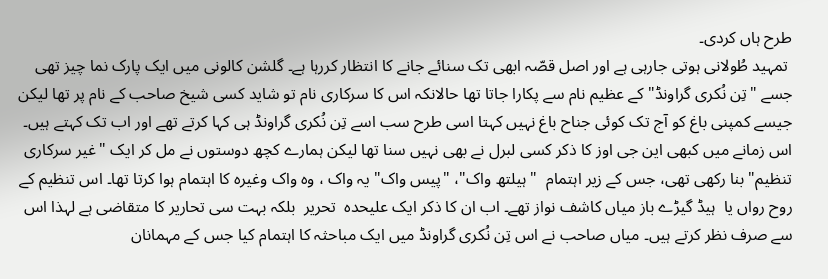طرح ہاں کردی۔
 تمہید طُولانی ہوتی جارہی ہے اور اصل قصّہ ابھی تک سنائے جانے کا انتظار کررہا ہے۔ گلشن کالونی میں ایک پارک نما چیز تھی جسے "تِن نُکری گراونڈ" کے عظیم نام سے پکارا جاتا تھا حالانکہ اس کا سرکاری نام تو شاید کسی شیخ صاحب کے نام پر تھا لیکن جیسے کمپنی باغ کو آج تک کوئی جناح باغ نہیں کہتا اسی طرح سب اسے تِن نُکری گراونڈ ہی کہا کرتے تھے اور اب تک کہتے ہیں۔ اس زمانے میں کبھی این جی اوز کا ذکر کسی لبرل نے بھی نہیں سنا تھا لیکن ہمارے کچھ دوستوں نے مل کر ایک "غیر سرکاری تنظیم" بنا رکھی تھی، جس کے زیر اہتمام  "ہیلتھ واک"، "پیس واک" یہ واک ، وہ واک وغیرہ کا اہتمام ہوا کرتا تھا۔ اس تنظیم کے روح رواں یا  ہیڈ گیڑے باز میاں کاشف نواز تھے۔ اب ان کا ذکر ایک علیحدہ  تحریر  بلکہ بہت سی تحاریر کا متقاضی ہے لہذا اس سے صرف نظر کرتے ہیں۔ میاں صاحب نے اس تِن نُکری گراونڈ میں ایک مباحثہ کا اہتمام کیا جس کے مہمانان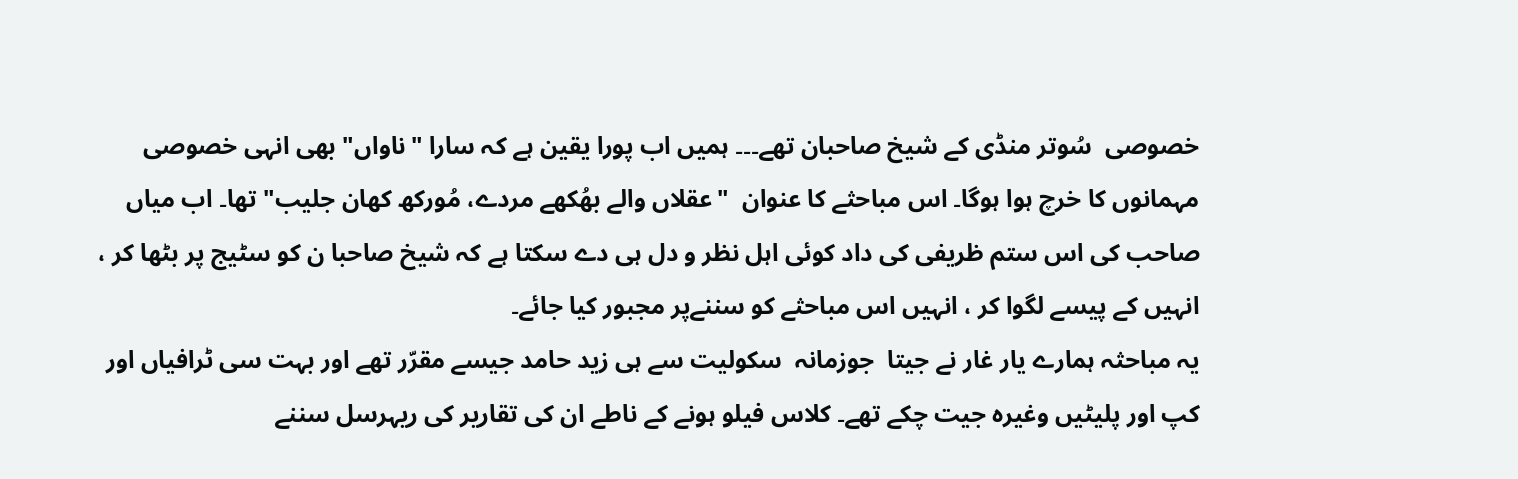خصوصی  سُوتر منڈی کے شیخ صاحبان تھے۔۔۔ ہمیں اب پورا یقین ہے کہ سارا "ناواں" بھی انہی خصوصی مہمانوں کا خرچ ہوا ہوگا۔ اس مباحثے کا عنوان  "عقلاں والے بھُکھے مردے، مُورکھ کھان جلیب" تھا۔ اب میاں صاحب کی اس ستم ظریفی کی داد کوئی اہل نظر و دل ہی دے سکتا ہے کہ شیخ صاحبا ن کو سٹیج پر بٹھا کر ، انہیں کے پیسے لگوا کر ، انہیں اس مباحثے کو سننےپر مجبور کیا جائے۔
یہ مباحثہ ہمارے یار غار نے جیتا  جوزمانہ  سکولیت سے ہی زید حامد جیسے مقرّر تھے اور بہت سی ٹرافیاں اور کپ اور پلیٹیں وغیرہ جیت چکے تھے۔ کلاس فیلو ہونے کے ناطے ان کی تقاریر کی ریہرسل سننے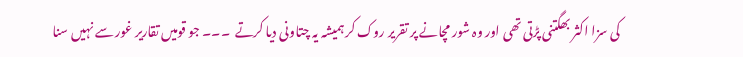کی سزا اکثر بھگتنی پڑتی تھی اور وہ شور مچانے پر تقریر روک کر ہمیشہ یہ چتاونی دیا کرتے  ۔۔۔ جو قومیں تقاریر غور سے نہیں سنا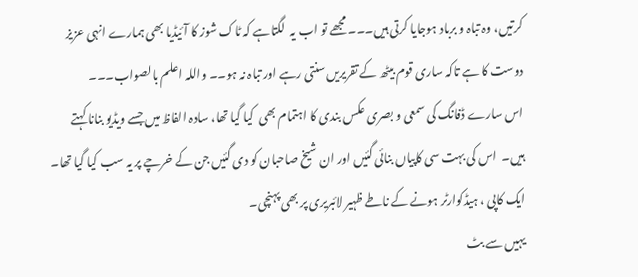کرتیں، وہ تباہ و برباد ہوجایا کرتی ہیں۔۔۔ مجھے تو اب یہ  لگتاہے کہ ٹاک شوز کا آئیڈیا بھی ہمارے انہی عزیز دوست کا ہے تاکہ ساری قوم بیٹھ کے تقریریں سنتی رہے اور تباہ نہ ہو۔۔ واللہ اعلم بالصواب۔۔۔
اس سارے ڈفانگ کی سمعی و بصری عکس بندی کا اہتمام بھی  کیا گیا تھا، سادہ الفاظ میں جسے ویڈیو بنانا کہتے ہیں۔  اس کی بہت سی کاپیاں بنائی گئیں اور ان شیخ صاحبان کو دی گئیں جن کے خرچے پر یہ سب کیا گیا تھا۔ ایک کاپی ، ہیڈکوارٹر ہونے کے ناطے ظہیر لائبریری پر بھی پہنچی۔
یہیں سے بٹ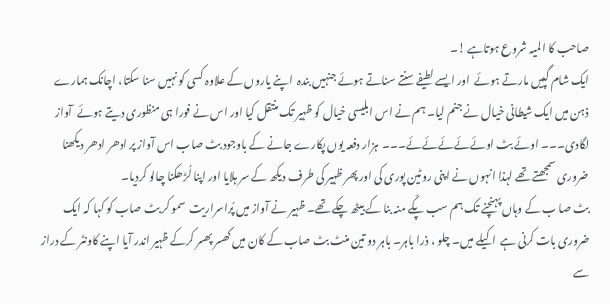صاحب کا المیہ شروع ہوتاہے !۔
ایک شام گپیں مارتے ہوئے  اور ایسے لطیفے سنتے سناتے ہوئے جنہیں بندہ  اپنے یاروں کے علاوہ کسی کو نہیں سنا سکتا، اچانک ہمارے ذہن میں ایک شیطانی خیال نے جنم لیا۔ ہم نے اس ابلیسی خیال کو ظہیر تک منتقل کیا اور اس نے فورا ہی منظوری دیتے ہوئے  آواز لگادی۔۔۔ اوئے بٹ اوئےئےئےئےئے۔۔۔  ہزار دفعہ یوں پکارے جانے کے باوجود بٹ صاب اس آواز پر ادھر ادھر دیکھنا ضروری سمجھتے تھے لہذا انہوں نے اپنی روٹین پوری کی اور پھر ظہیر کی طرف دیکھ کے سر ہلایا اور اپنا لُڑھکنا چالو کردیا۔
بٹ صا ب کے وہاں پہنچنے تک ہم سب پکّے منہ بنا کے بیٹھ چکے تھے۔ ظہیر نے آواز میں پُراسراریت  سمو کر بٹ صاب کو کہا کہ ایک ضروری بات کرنی ہے  اکیلے میں۔ چلو ، ذرا باہر۔ باہر دو تین منٹ بٹ صاب کے کان میں کھسر پھسر کرکے ظہیر اندر آیا اپنے کاونٹر کے دراز سے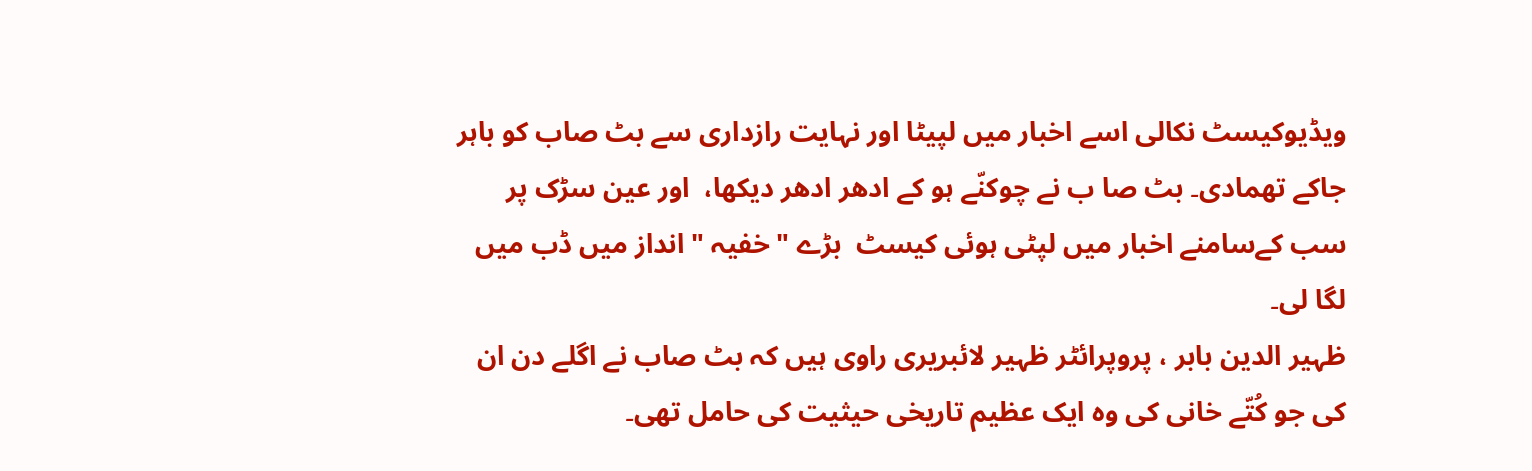ویڈیوکیسٹ نکالی اسے اخبار میں لپیٹا اور نہایت رازداری سے بٹ صاب کو باہر جاکے تھمادی۔ بٹ صا ب نے چوکنّے ہو کے ادھر ادھر دیکھا،  اور عین سڑک پر سب کےسامنے اخبار میں لپٹی ہوئی کیسٹ  بڑے "خفیہ " انداز میں ڈب میں لگا لی۔
ظہیر الدین بابر ، پروپرائٹر ظہیر لائبریری راوی ہیں کہ بٹ صاب نے اگلے دن ان کی جو کُتّے خانی کی وہ ایک عظیم تاریخی حیثیت کی حامل تھی۔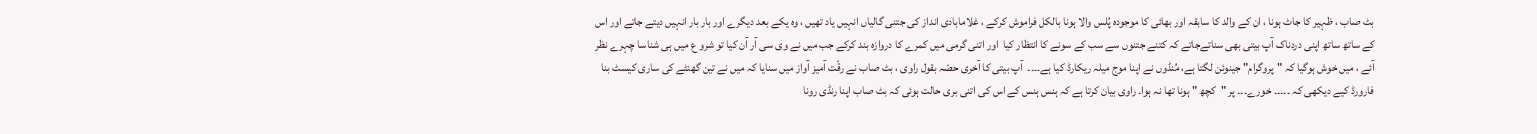بٹ صاب ، ظہیر کا جاٹ ہونا ، ان کے والد کا سابقہ اور بھائی کا موجودہ پُلس والا ہونا بالکل فراموش کرکے ، غلامابادی انداز کی جتنی گالیاں انہیں یاد تھیں ، وہ یکے بعد دیگرے اور بار بار انہیں دیتے جاتے اور اس کے ساتھ ساتھ اپنی دردناک آپ بیتی بھی سناتےجاتے کہ کتنے جتنوں سے سب کے سونے کا انتظار کیا  اور اتنی گرمی میں کمرے کا دروازہ بند کرکے جب میں نے وی سی آر آن کیا تو شرو ع میں ہی شناسا چہرے نظر آئے ، میں خوش ہوگیا کہ "پروگرام" جینوئن لگتا ہے، مُنڈوں نے اپنا موج میلہ ریکارڈ کیا ہے۔۔۔۔  آپ بیتی کا آخری حصّہ بقول راوی ، بٹ صاب نے رقّت آمیز آواز میں سنایا کہ میں نے تین گھنٹے کی ساری کیسٹ بنا فارورڈ کیے دیکھی کہ ۔۔۔۔۔ خورے۔۔۔ پر "کچھ " ہونا تھا نہ ہوا۔ راوی بیان کرتا ہے کہ ہنس ہنس کے اس کی اتنی بری حالت ہوئی کہ بٹ صاب اپنا رنڈی رونا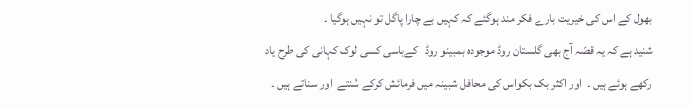بھول کے اس کی خیریت بارے فکر مند ہوگئے کہ کہیں بے چارا پاگل تو نہیں ہوگیا ۔
شنید ہے کہ یہ قصّہ آج بھی گلستان روڈ موجودہ بمبینو روڈ   کےباسی کسی لوک کہانی کی طرح یاد رکھے ہوئے ہیں ۔  اور اکثر بک بکواس کی محافل شبینہ میں فرمائش کرکے سُنتے  اور سناتے ہیں ۔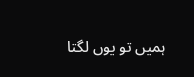ہمیں تو یوں لگتا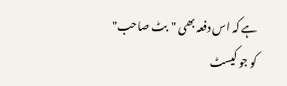ہے کہ اس دفعہ بھی "بٹ صاحب" کو جو کیسٹ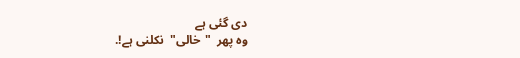دی گئی ہے
وہ پھر  "خالی"  نکلنی ہے!.